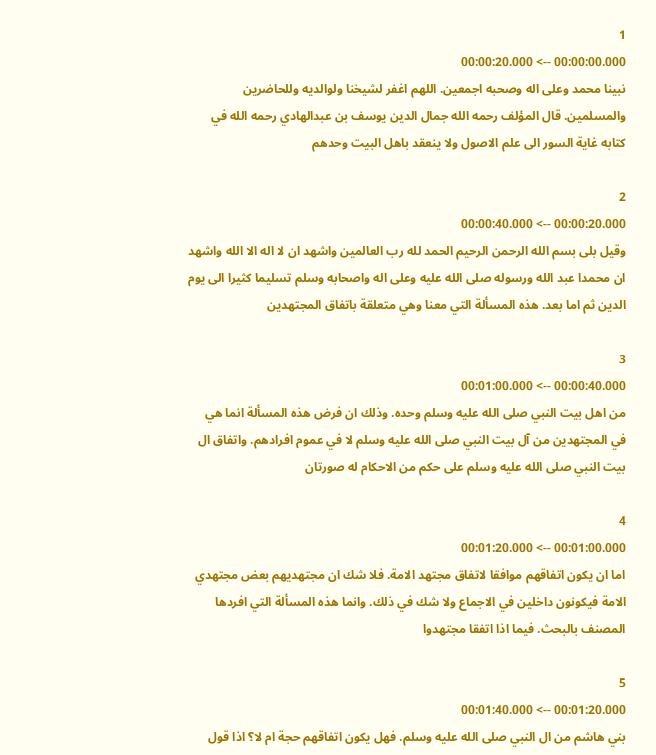1
00:00:00.000 --> 00:00:20.000
نبينا محمد وعلى اله وصحبه اجمعين. اللهم اغفر لشيخنا ولوالديه وللحاضرين والمسلمين. قال المؤلف رحمه الله جمال الدين يوسف بن عبدالهادي رحمه الله في كتابه غاية السور الى علم الاصول ولا ينعقد باهل البيت وحدهم

2
00:00:20.000 --> 00:00:40.000
وقيل بلى بسم الله الرحمن الرحيم الحمد لله رب العالمين واشهد ان لا اله الا الله واشهد ان محمدا عبد الله ورسوله صلى الله عليه وعلى اله واصحابه وسلم تسليما كثيرا الى يوم الدين ثم اما بعد. هذه المسألة التي معنا وهي متعلقة باتفاق المجتهدين

3
00:00:40.000 --> 00:01:00.000
من اهل بيت النبي صلى الله عليه وسلم وحده. وذلك ان فرض هذه المسألة انما هي في المجتهدين من آل بيت النبي صلى الله عليه وسلم لا في عموم افرادهم. واتفاق ال بيت النبي صلى الله عليه وسلم على حكم من الاحكام له صورتان

4
00:01:00.000 --> 00:01:20.000
اما ان يكون اتفاقهم موافقا لاتفاق مجتهد الامة. فلا شك ان مجتهديهم بعض مجتهدي الامة فيكونون داخلين في الاجماع ولا شك في ذلك. وانما هذه المسألة التي افردها المصنف بالبحث. فيما اذا اتفقا مجتهدوا

5
00:01:20.000 --> 00:01:40.000
بني هاشم من ال النبي صلى الله عليه وسلم. فهل يكون اتفاقهم حجة ام لا؟ اذا قول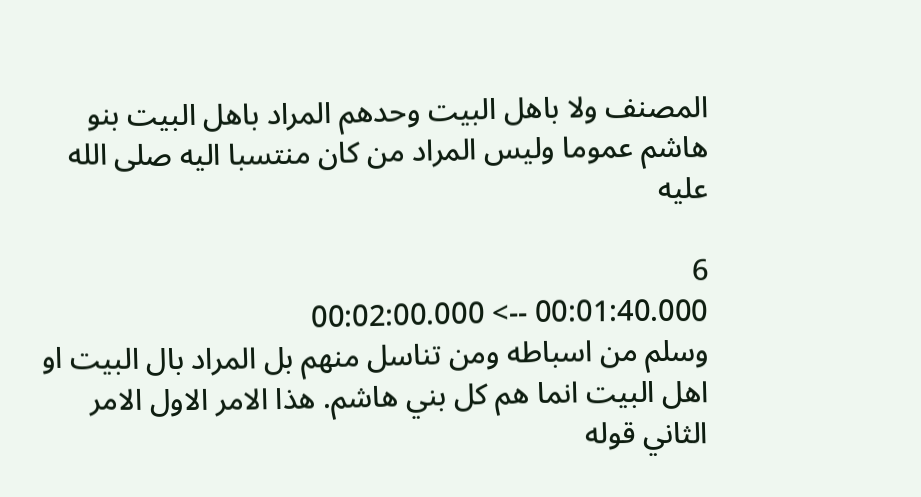المصنف ولا باهل البيت وحدهم المراد باهل البيت بنو هاشم عموما وليس المراد من كان منتسبا اليه صلى الله عليه

6
00:01:40.000 --> 00:02:00.000
وسلم من اسباطه ومن تناسل منهم بل المراد بال البيت او اهل البيت انما هم كل بني هاشم. هذا الامر الاول الامر الثاني قوله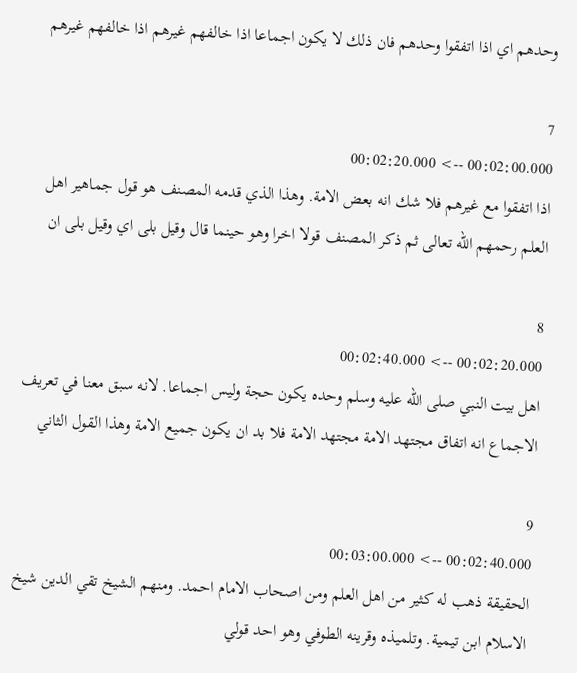وحدهم اي اذا اتفقوا وحدهم فان ذلك لا يكون اجماعا اذا خالفهم غيرهم اذا خالفهم غيرهم

7
00:02:00.000 --> 00:02:20.000
اذا اتفقوا مع غيرهم فلا شك انه بعض الامة. وهذا الذي قدمه المصنف هو قول جماهير اهل العلم رحمهم الله تعالى ثم ذكر المصنف قولا اخرا وهو حينما قال وقيل بلى اي وقيل بلى ان

8
00:02:20.000 --> 00:02:40.000
اهل بيت النبي صلى الله عليه وسلم وحده يكون حجة وليس اجماعا. لانه سبق معنا في تعريف الاجماع انه اتفاق مجتهد الامة مجتهد الامة فلا بد ان يكون جميع الامة وهذا القول الثاني

9
00:02:40.000 --> 00:03:00.000
الحقيقة ذهب له كثير من اهل العلم ومن اصحاب الامام احمد. ومنهم الشيخ تقي الدين شيخ الاسلام ابن تيمية. وتلميذه وقرينه الطوفي وهو احد قولي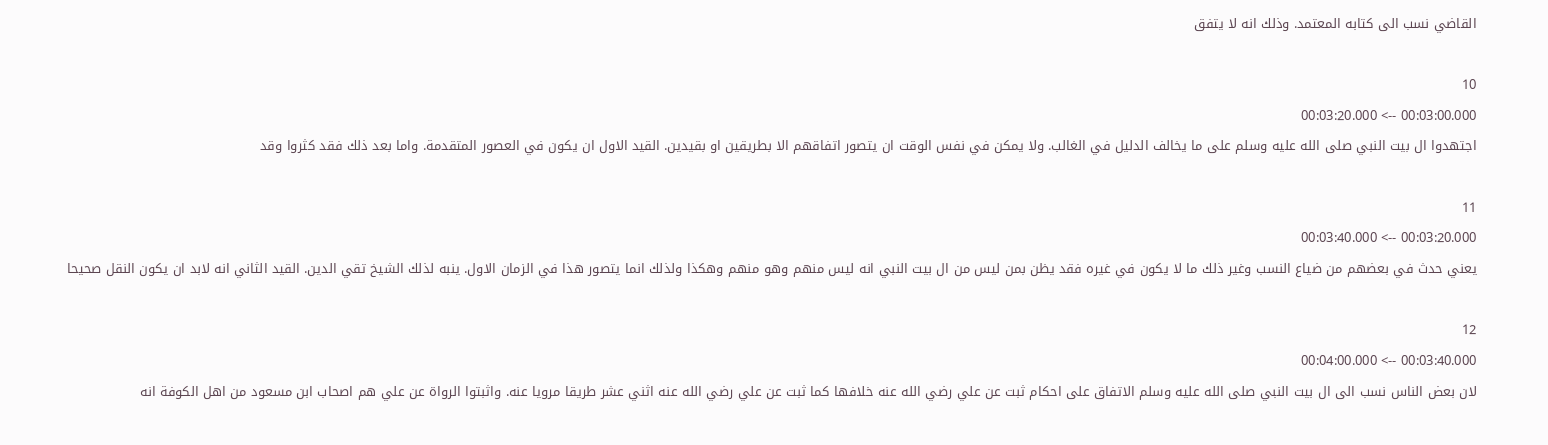القاضي نسب الى كتابه المعتمد. وذلك انه لا يتفق

10
00:03:00.000 --> 00:03:20.000
اجتهدوا ال بيت النبي صلى الله عليه وسلم على ما يخالف الدليل في الغالب. ولا يمكن في نفس الوقت ان يتصور اتفاقهم الا بطريقين او بقيدين. القيد الاول ان يكون في العصور المتقدمة. واما بعد ذلك فقد كثروا وقد

11
00:03:20.000 --> 00:03:40.000
يعني حدث في بعضهم من ضياع النسب وغير ذلك ما لا يكون في غيره فقد يظن بمن ليس من ال بيت النبي انه ليس منهم وهو منهم وهكذا ولذلك انما يتصور هذا في الزمان الاول. ينبه لذلك الشيخ تقي الدين. القيد الثاني انه لابد ان يكون النقل صحيحا

12
00:03:40.000 --> 00:04:00.000
لان بعض الناس نسب الى ال بيت النبي صلى الله عليه وسلم الاتفاق على احكام ثبت عن علي رضي الله عنه خلافها كما ثبت عن علي رضي الله عنه اثني عشر طريقا مرويا عنه. واثبتوا الرواة عن علي هم اصحاب ابن مسعود من اهل الكوفة انه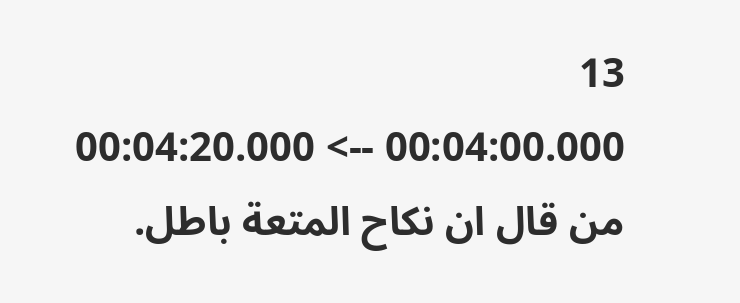13
00:04:00.000 --> 00:04:20.000
من قال ان نكاح المتعة باطل.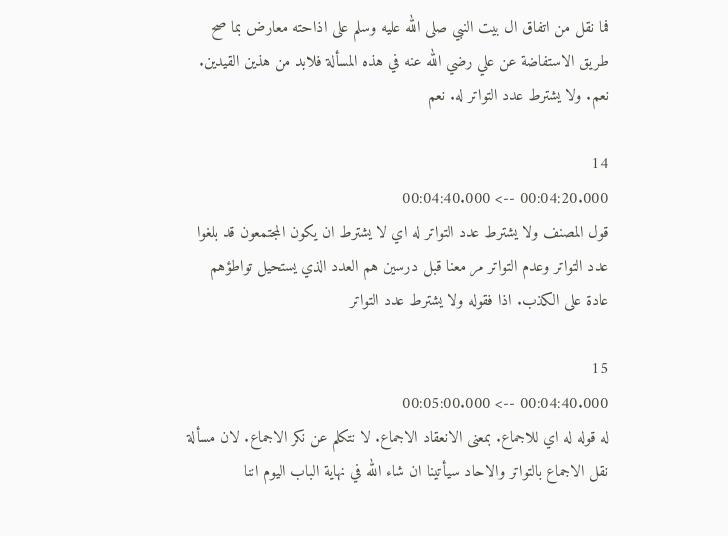فما نقل من اتفاق ال بيت النبي صلى الله عليه وسلم على اذاحته معارض بما صح طريق الاستفاضة عن علي رضي الله عنه في هذه المسألة فلابد من هذين القيدين. نعم. ولا يشترط عدد التواتر له. نعم

14
00:04:20.000 --> 00:04:40.000
قول المصنف ولا يشترط عدد التواتر له اي لا يشترط ان يكون المجتمعون قد بلغوا عدد التواتر وعدم التواتر مر معنا قبل درسين هم العدد الذي يستحيل تواطؤهم عادة على الكذب. اذا فقوله ولا يشترط عدد التواتر

15
00:04:40.000 --> 00:05:00.000
له قوله له اي للاجماع. بمعنى الانعقاد الاجماع. لا نتكلم عن نكر الاجماع. لان مسألة نقل الاجماع بالتواتر والاحاد سيأتينا ان شاء الله في نهاية الباب اليوم اننا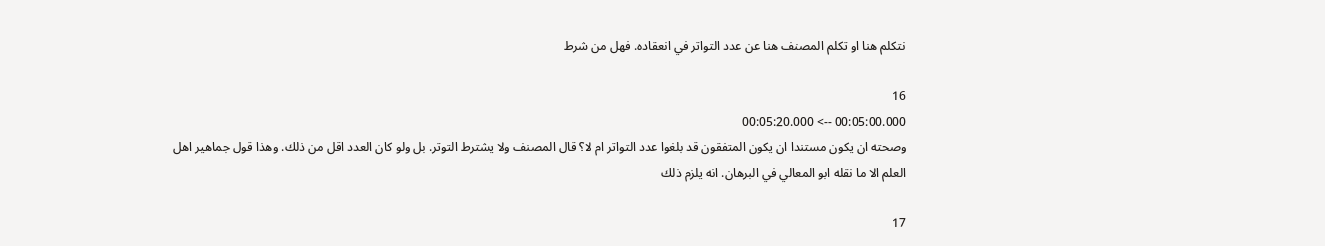نتكلم هنا او تكلم المصنف هنا عن عدد التواتر في انعقاده. فهل من شرط

16
00:05:00.000 --> 00:05:20.000
وصحته ان يكون مستندا ان يكون المتفقون قد بلغوا عدد التواتر ام لا؟ قال المصنف ولا يشترط التوتر. بل ولو كان العدد اقل من ذلك. وهذا قول جماهير اهل العلم الا ما نقله ابو المعالي في البرهان. انه يلزم ذلك

17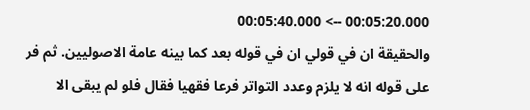00:05:20.000 --> 00:05:40.000
والحقيقة ان في قولي ان في قوله بعد كما بينه عامة الاصوليين. ثم فر على قوله انه لا يلزم وعدد التواتر فرعا فقهيا فقال فلو لم يبقى الا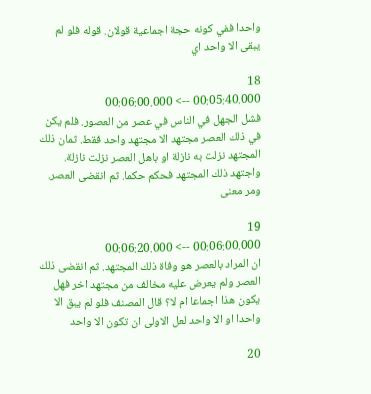واحدا ففي كونه حجة اجماعية قولان. قوله فلو لم يبقى الا واحد اي

18
00:05:40.000 --> 00:06:00.000
فشل الجهل في الناس في عصر من العصور. فلم يكن في ذلك العصر مجتهد الا مجتهد واحد فقط. ثمان ذلك المجتهد نزلت به نازلة او باهل العصر نزلت نازلة. واجتهد ذلك المجتهد فحكم حكما. ثم انقضى العصر. ومر معنى

19
00:06:00.000 --> 00:06:20.000
ان المراد بالعصر هو وفاة ذلك المجتهد. ثم انقضى ذلك العصر ولم يعرض عليه مخالف من مجتهد اخر فهل يكون هذا اجماعا ام لا؟ قال المصنف فلو لم يبق الا واحدا او الا واحد لعل الاولى ان تكون الا واحد

20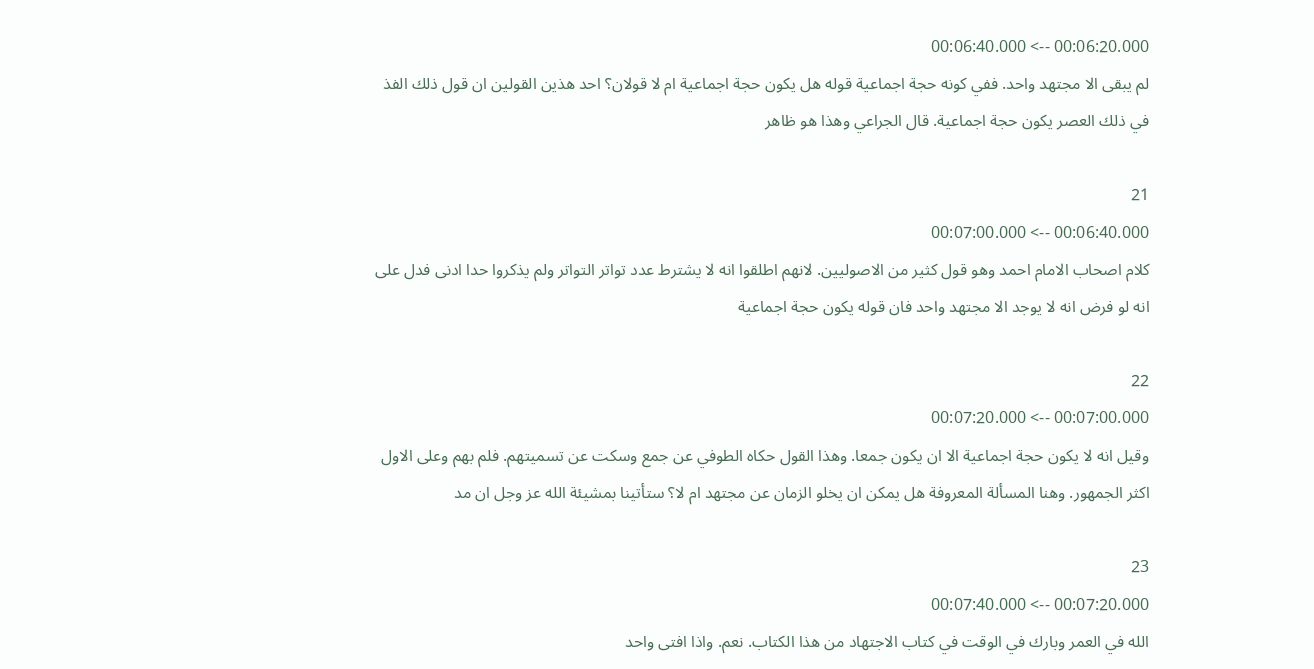00:06:20.000 --> 00:06:40.000
لم يبقى الا مجتهد واحد. ففي كونه حجة اجماعية قوله هل يكون حجة اجماعية ام لا قولان؟ احد هذين القولين ان قول ذلك الفذ في ذلك العصر يكون حجة اجماعية. قال الجراعي وهذا هو ظاهر

21
00:06:40.000 --> 00:07:00.000
كلام اصحاب الامام احمد وهو قول كثير من الاصوليين. لانهم اطلقوا انه لا يشترط عدد تواتر التواتر ولم يذكروا حدا ادنى فدل على انه لو فرض انه لا يوجد الا مجتهد واحد فان قوله يكون حجة اجماعية

22
00:07:00.000 --> 00:07:20.000
وقيل انه لا يكون حجة اجماعية الا ان يكون جمعا. وهذا القول حكاه الطوفي عن جمع وسكت عن تسميتهم. فلم بهم وعلى الاول اكثر الجمهور. وهنا المسألة المعروفة هل يمكن ان يخلو الزمان عن مجتهد ام لا؟ ستأتينا بمشيئة الله عز وجل ان مد

23
00:07:20.000 --> 00:07:40.000
الله في العمر وبارك في الوقت في كتاب الاجتهاد من هذا الكتاب. نعم. واذا افتى واحد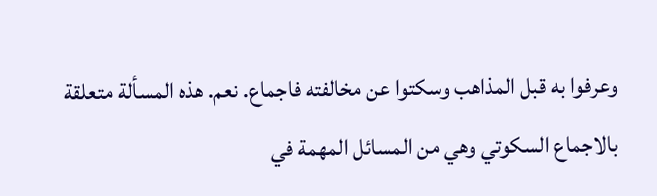وعرفوا به قبل المذاهب وسكتوا عن مخالفته فاجماع. نعم. هذه المسألة متعلقة بالاجماع السكوتي وهي من المسائل المهمة في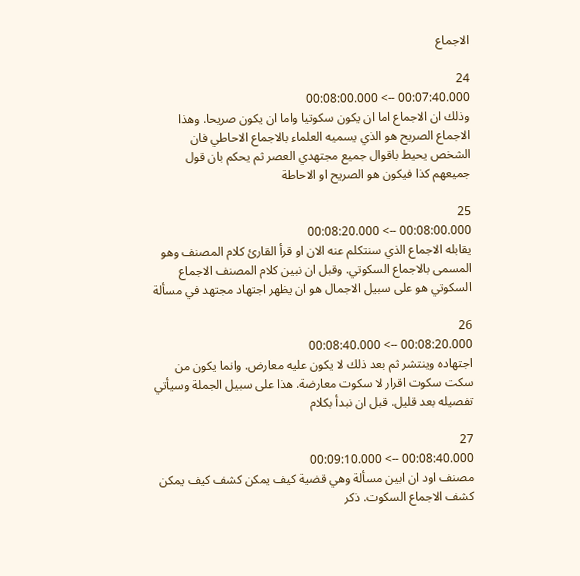الاجماع

24
00:07:40.000 --> 00:08:00.000
وذلك ان الاجماع اما ان يكون سكوتيا واما ان يكون صريحا. وهذا الاجماع الصريح هو الذي يسميه العلماء بالاجماع الاحاطي فان الشخص يحيط باقوال جميع مجتهدي العصر ثم يحكم بان قول جميعهم كذا فيكون هو الصريح او الاحاطة

25
00:08:00.000 --> 00:08:20.000
يقابله الاجماع الذي سنتكلم عنه الان او قرأ القارئ كلام المصنف وهو المسمى بالاجماع السكوتي. وقبل ان نبين كلام المصنف الاجماع السكوتي هو على سبيل الاجمال هو ان يظهر اجتهاد مجتهد في مسألة

26
00:08:20.000 --> 00:08:40.000
اجتهاده وينتشر ثم بعد ذلك لا يكون عليه معارض. وانما يكون من سكت سكوت اقرار لا سكوت معارضة. هذا على سبيل الجملة وسيأتي تفصيله بعد قليل. قبل ان نبدأ بكلام

27
00:08:40.000 --> 00:09:10.000
مصنف اود ان ابين مسألة وهي قضية كيف يمكن كشف كيف يمكن كشف الاجماع السكوت. ذكر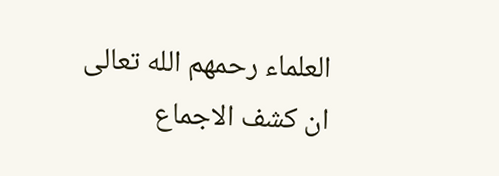العلماء رحمهم الله تعالى ان كشف الاجماع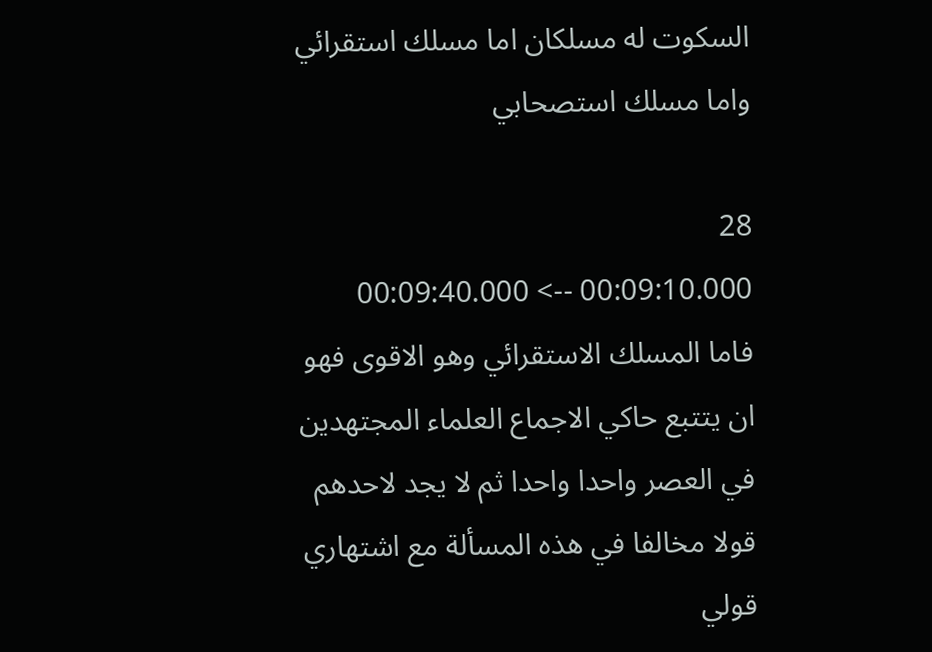السكوت له مسلكان اما مسلك استقرائي واما مسلك استصحابي

28
00:09:10.000 --> 00:09:40.000
فاما المسلك الاستقرائي وهو الاقوى فهو ان يتتبع حاكي الاجماع العلماء المجتهدين في العصر واحدا واحدا ثم لا يجد لاحدهم قولا مخالفا في هذه المسألة مع اشتهاري قولي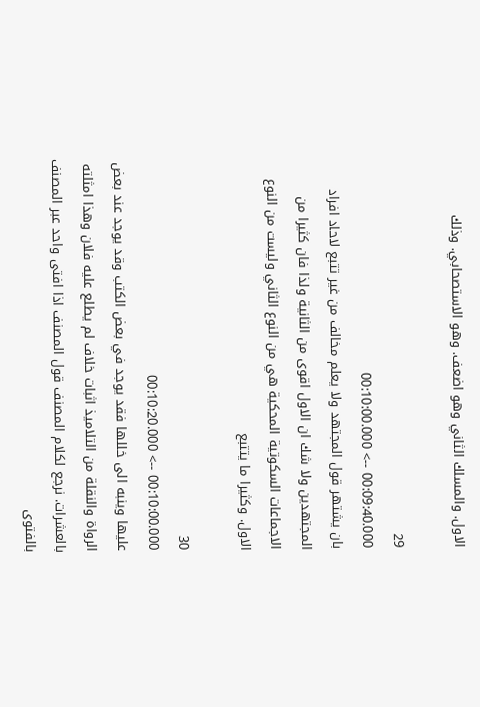الاول. والمسلك الثاني وهو اضعف. وهو الاستصحابي. وذلك

29
00:09:40.000 --> 00:10:00.000
بان يشتهر قول المجتهد ولا يعلم مخالف من غير تتبع لاحاد افراد المجتهدين ولا شك ان الاول اقوى من الثانية ولذا فان كثيرا من الاجماعات السكوتية المحكية هي من النوع الثاني وليست من النوع الاول. وكثيرا ما يتتبع

30
00:10:00.000 --> 00:10:20.000
عليها وينبه الى خللها فقد يوجد في بعض الكتب وقد يوجد عند بعض الرواة والنقلة من التلاميذ اثبات خلاف لم يطلع عليه فلان وهذا امثلته بالعشرات. نرجع لكلام المصنف قول المصنف اذا افتى واحد عبر المصنف بالفتوى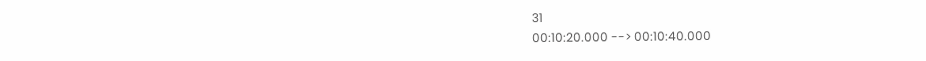31
00:10:20.000 --> 00:10:40.000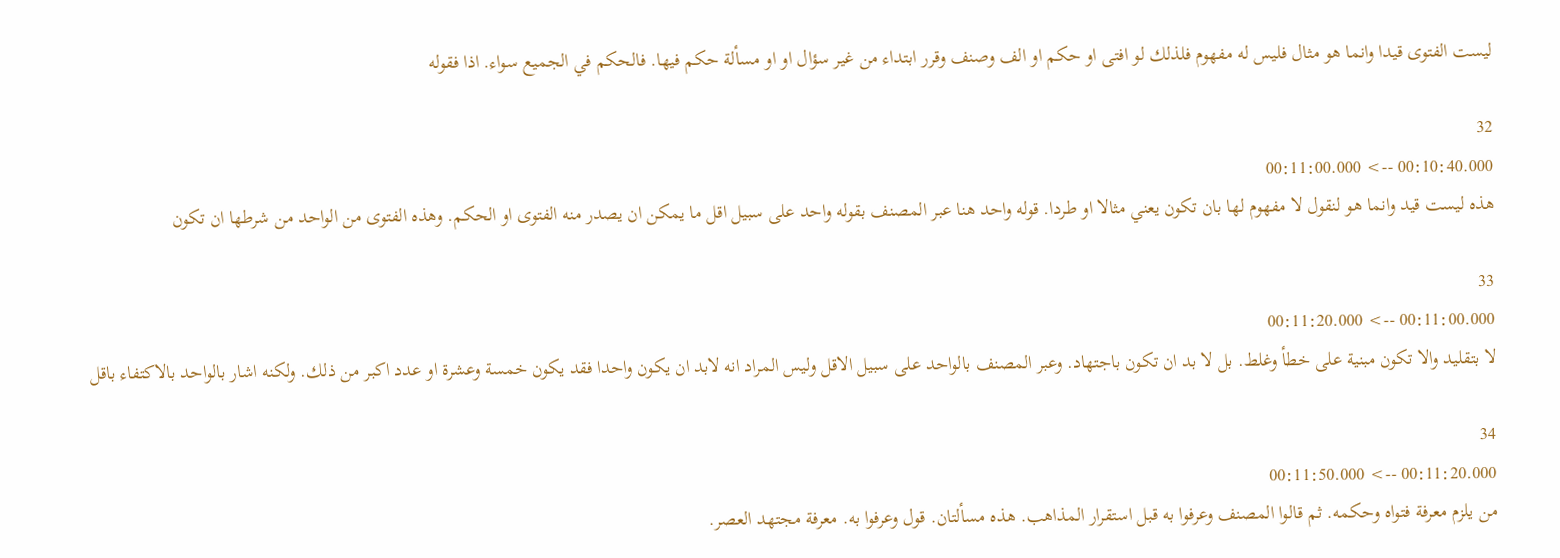ليست الفتوى قيدا وانما هو مثال فليس له مفهوم فلذلك لو افتى او حكم او الف وصنف وقرر ابتداء من غير سؤال او او مسألة حكم فيها. فالحكم في الجميع سواء. اذا فقوله

32
00:10:40.000 --> 00:11:00.000
هذه ليست قيد وانما هو لنقول لا مفهوم لها بان تكون يعني مثالا او طردا. قوله واحد هنا عبر المصنف بقوله واحد على سبيل اقل ما يمكن ان يصدر منه الفتوى او الحكم. وهذه الفتوى من الواحد من شرطها ان تكون

33
00:11:00.000 --> 00:11:20.000
لا بتقليد والا تكون مبنية على خطأ وغلط. بل لا بد ان تكون باجتهاد. وعبر المصنف بالواحد على سبيل الاقل وليس المراد انه لابد ان يكون واحدا فقد يكون خمسة وعشرة او عدد اكبر من ذلك. ولكنه اشار بالواحد بالاكتفاء باقل

34
00:11:20.000 --> 00:11:50.000
من يلزم معرفة فتواه وحكمه. ثم قالوا المصنف وعرفوا به قبل استقرار المذاهب. هذه مسألتان. قول وعرفوا به. معرفة مجتهد العصر.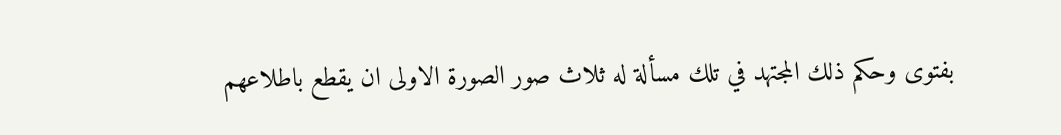بفتوى وحكم ذلك المجتهد في تلك مسألة له ثلاث صور الصورة الاولى ان يقطع باطلاعهم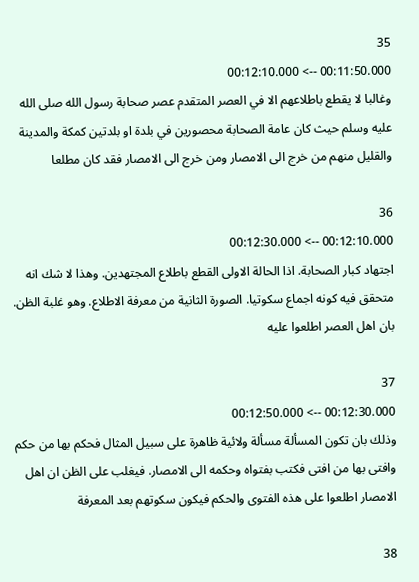35
00:11:50.000 --> 00:12:10.000
وغالبا لا يقطع باطلاعهم الا في العصر المتقدم عصر صحابة رسول الله صلى الله عليه وسلم حيث كان عامة الصحابة محصورين في بلدة او بلدتين كمكة والمدينة والقليل منهم من خرج الى الامصار ومن خرج الى الامصار فقد كان مطلعا

36
00:12:10.000 --> 00:12:30.000
اجتهاد كبار الصحابة. اذا الحالة الاولى القطع باطلاع المجتهدين. وهذا لا شك انه متحقق فيه كونه اجماع سكوتيا. الصورة الثانية من معرفة الاطلاع. وهو غلبة الظن. بان اهل العصر اطلعوا عليه

37
00:12:30.000 --> 00:12:50.000
وذلك بان تكون المسألة مسألة ولائية ظاهرة على سبيل المثال فحكم بها من حكم وافتى بها من افتى فكتب بفتواه وحكمه الى الامصار. فيغلب على الظن ان اهل الامصار اطلعوا على هذه الفتوى والحكم فيكون سكوتهم بعد المعرفة

38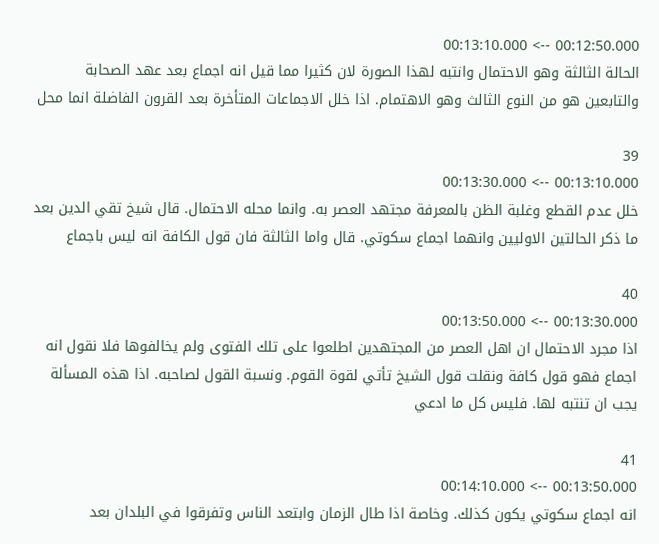00:12:50.000 --> 00:13:10.000
الحالة الثالثة وهو الاحتمال وانتبه لهذا الصورة لان كثيرا مما قيل انه اجماع بعد عهد الصحابة والتابعين هو من النوع الثالث وهو الاهتمام. اذا خلل الاجماعات المتأخرة بعد القرون الفاضلة انما محل

39
00:13:10.000 --> 00:13:30.000
خلل عدم القطع وغلبة الظن بالمعرفة مجتهد العصر به. وانما محله الاحتمال. قال شيخ تقي الدين بعد ما ذكر الحالتين الاوليين وانهما اجماع سكوتي. قال واما الثالثة فان قول الكافة انه ليس باجماع

40
00:13:30.000 --> 00:13:50.000
اذا مجرد الاحتمال ان اهل العصر من المجتهدين اطلعوا على تلك الفتوى ولم يخالفوها فلا نقول انه اجماع فهو قول كافة ونقلت قول الشيخ تأتي لقوة القوم. ونسبة القول لصاحبه. اذا هذه المسألة يجب ان تنتبه لها. فليس كل ما ادعي

41
00:13:50.000 --> 00:14:10.000
انه اجماع سكوتي يكون كذلك. وخاصة اذا طال الزمان وابتعد الناس وتفرقوا في البلدان بعد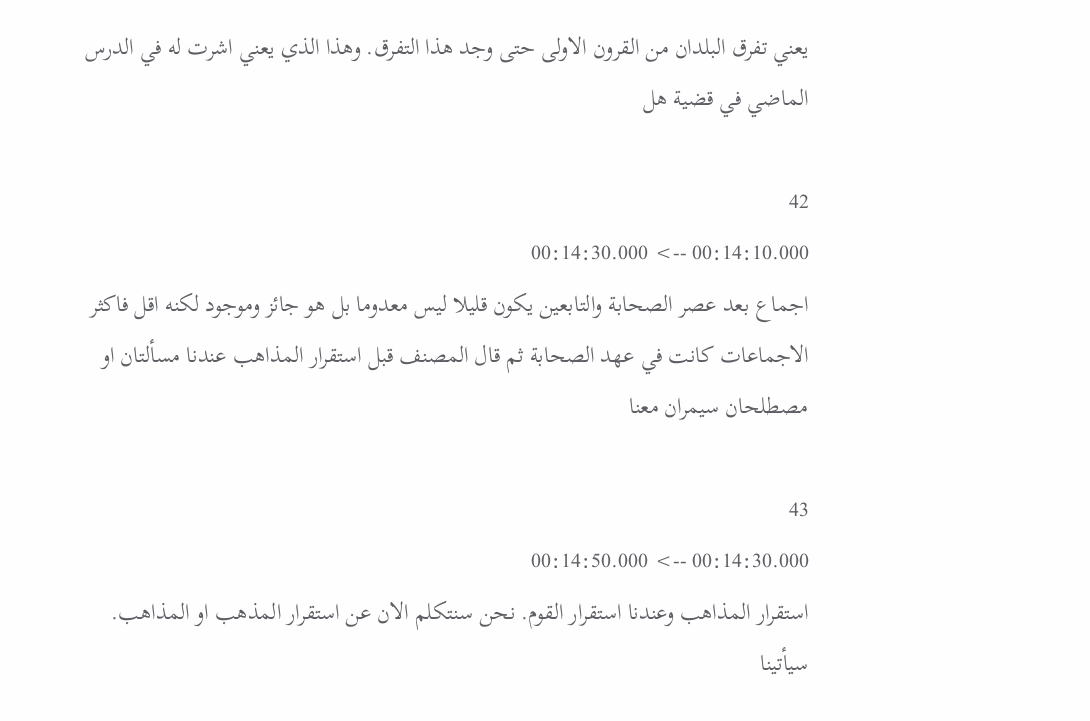يعني تفرق البلدان من القرون الاولى حتى وجد هذا التفرق. وهذا الذي يعني اشرت له في الدرس الماضي في قضية هل

42
00:14:10.000 --> 00:14:30.000
اجماع بعد عصر الصحابة والتابعين يكون قليلا ليس معدوما بل هو جائز وموجود لكنه اقل فاكثر الاجماعات كانت في عهد الصحابة ثم قال المصنف قبل استقرار المذاهب عندنا مسألتان او مصطلحان سيمران معنا

43
00:14:30.000 --> 00:14:50.000
استقرار المذاهب وعندنا استقرار القوم. نحن سنتكلم الان عن استقرار المذهب او المذاهب. سيأتينا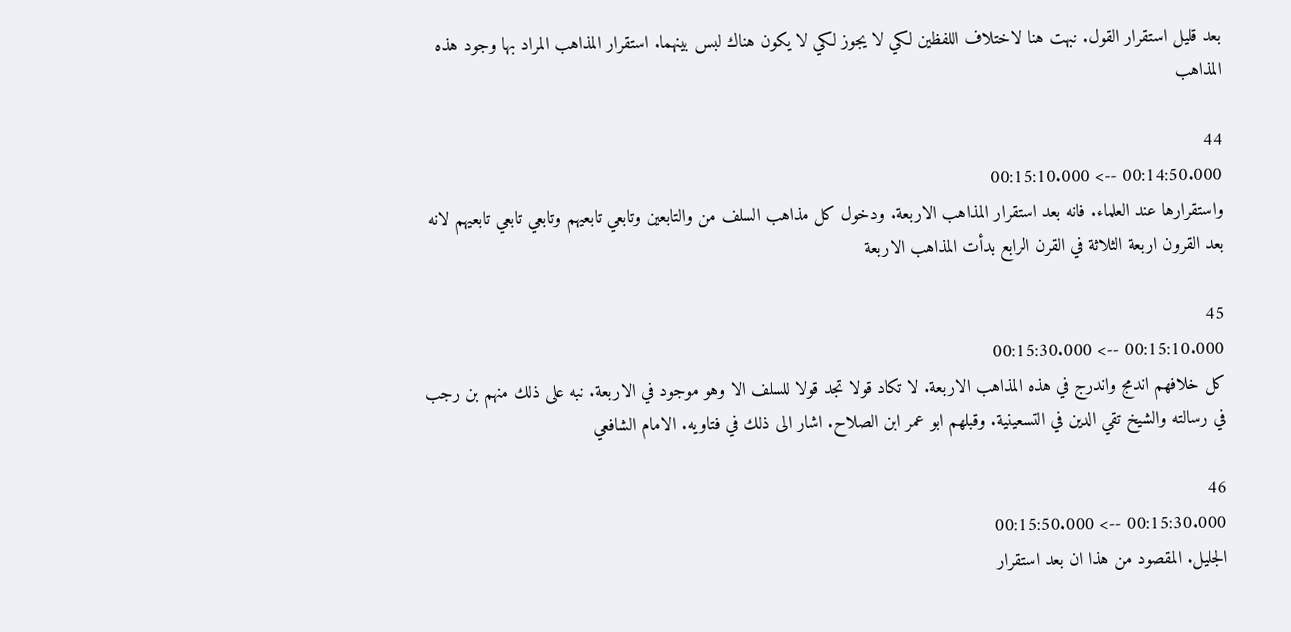بعد قليل استقرار القول. نبهت هنا لاختلاف اللفظين لكي لا يجوز لكي لا يكون هناك لبس بينهما. استقرار المذاهب المراد بها وجود هذه المذاهب

44
00:14:50.000 --> 00:15:10.000
واستقرارها عند العلماء. فانه بعد استقرار المذاهب الاربعة. ودخول كل مذاهب السلف من والتابعين وتابعي تابعيهم وتابعي تابعي تابعيهم لانه بعد القرون اربعة الثلاثة في القرن الرابع بدأت المذاهب الاربعة

45
00:15:10.000 --> 00:15:30.000
كل خلافهم اندمج واندرج في هذه المذاهب الاربعة. لا تكاد قولا تجد قولا للسلف الا وهو موجود في الاربعة. نبه على ذلك منهم بن رجب في رسالته والشيخ تقي الدين في التسعينية. وقبلهم ابو عمر ابن الصلاح. اشار الى ذلك في فتاويه. الامام الشافعي

46
00:15:30.000 --> 00:15:50.000
الجليل. المقصود من هذا ان بعد استقرار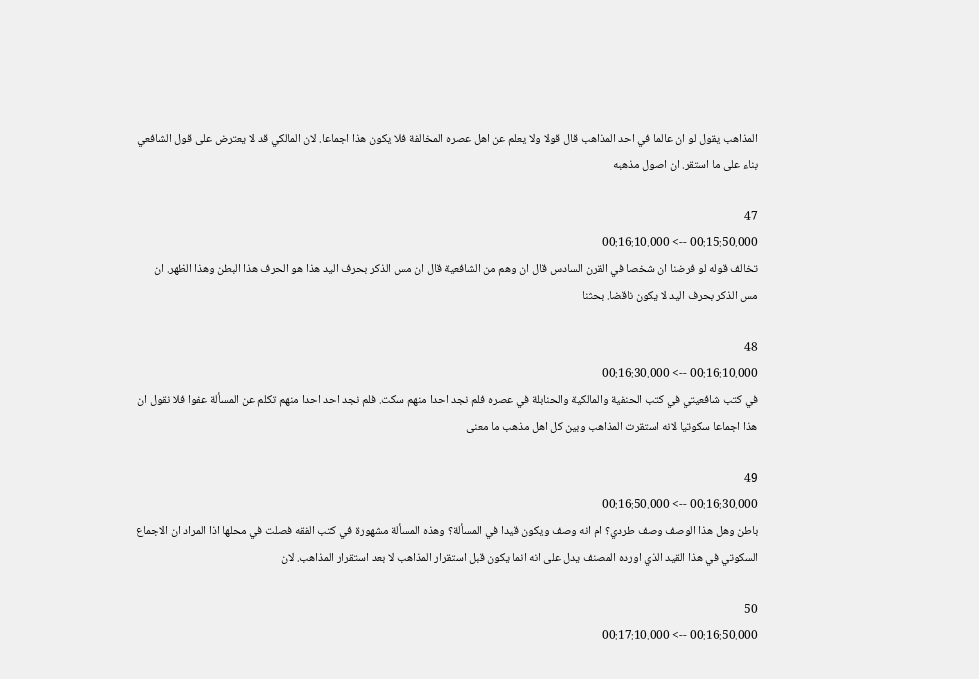المذاهب يقول لو ان عالما في احد المذاهب قال قولا ولا يعلم عن اهل عصره المخالفة فلا يكون هذا اجماعا. لان المالكي قد لا يعترض على قول الشافعي بناء على ما استقر. ان اصول مذهبه

47
00:15:50.000 --> 00:16:10.000
تخالف قوله لو فرضنا ان شخصا في القرن السادس قال ان وهم من الشافعية قال ان مس الذكر بحرف اليد هذا هو الحرف هذا البطن وهذا الظهر. ان مس الذكر بحرف اليد لا يكون ناقضا. بحثنا

48
00:16:10.000 --> 00:16:30.000
في كتب شافعيتي في كتب الحنفية والمالكية والحنابلة في عصره فلم نجد احدا منهم سكت. فلم نجد احد احدا منهم تكلم عن المسألة عفوا فلا نقول ان هذا اجماعا سكوتيا لانه استقرت المذاهب وبين كل اهل مذهب ما معنى

49
00:16:30.000 --> 00:16:50.000
باطن وهل هذا الوصف وصف طردي؟ ام انه وصف ويكون قيدا في المسألة؟ وهذه المسألة مشهورة في كتب الفقه فصلت في محلها اذا المراد ان الاجماع السكوتي في هذا القيد الذي اورده المصنف يدل على انه انما يكون قبل استقرار المذاهب لا بعد استقرار المذاهب. لان

50
00:16:50.000 --> 00:17:10.000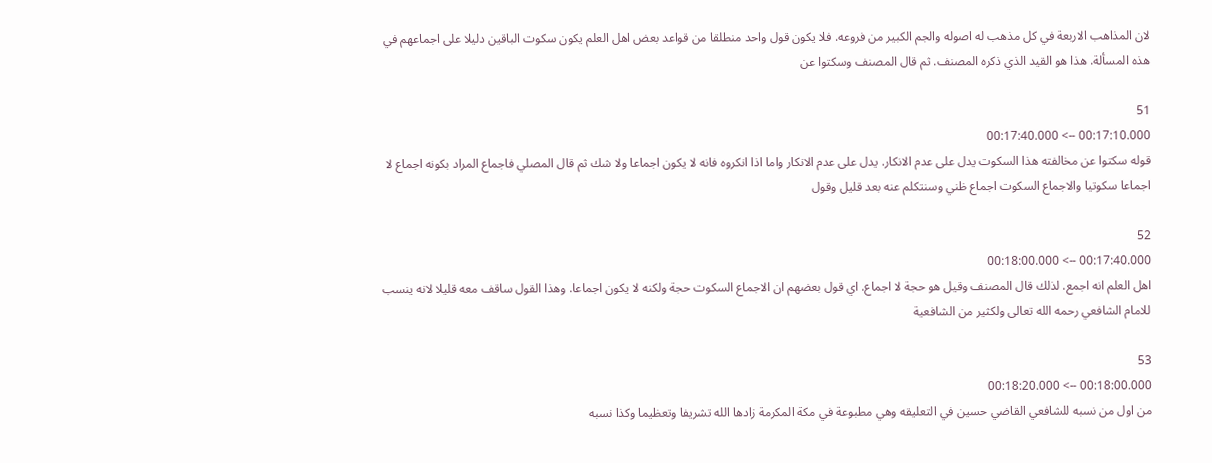لان المذاهب الاربعة في كل مذهب له اصوله والجم الكبير من فروعه. فلا يكون قول واحد منطلقا من قواعد بعض اهل العلم يكون سكوت الباقين دليلا على اجماعهم في هذه المسألة. هذا هو القيد الذي ذكره المصنف. ثم قال المصنف وسكتوا عن

51
00:17:10.000 --> 00:17:40.000
قوله سكتوا عن مخالفته هذا السكوت يدل على عدم الانكار. يدل على عدم الانكار واما اذا انكروه فانه لا يكون اجماعا ولا شك ثم قال المصلي فاجماع المراد بكونه اجماع لا اجماعا سكوتيا والاجماع السكوت اجماع ظني وسنتكلم عنه بعد قليل وقول

52
00:17:40.000 --> 00:18:00.000
اهل العلم انه اجمع. لذلك قال المصنف وقيل هو حجة لا اجماع. اي قول بعضهم ان الاجماع السكوت حجة ولكنه لا يكون اجماعا. وهذا القول ساقف معه قليلا لانه ينسب للامام الشافعي رحمه الله تعالى ولكثير من الشافعية

53
00:18:00.000 --> 00:18:20.000
من اول من نسبه للشافعي القاضي حسين في التعليقه وهي مطبوعة في مكة المكرمة زادها الله تشريفا وتعظيما وكذا نسبه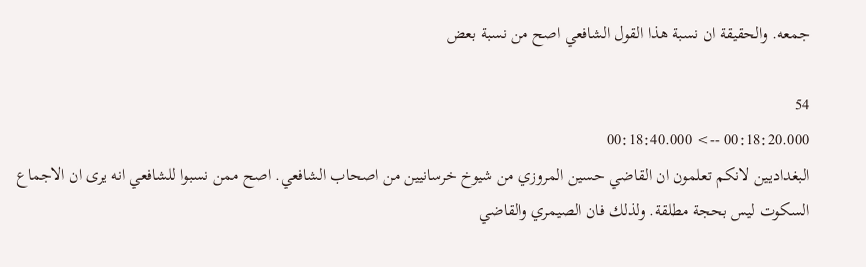جمعه. والحقيقة ان نسبة هذا القول الشافعي اصح من نسبة بعض

54
00:18:20.000 --> 00:18:40.000
البغداديين لانكم تعلمون ان القاضي حسين المروزي من شيوخ خرسانيين من اصحاب الشافعي. اصح ممن نسبوا للشافعي انه يرى ان الاجماع السكوت ليس بحجة مطلقة. ولذلك فان الصيمري والقاضي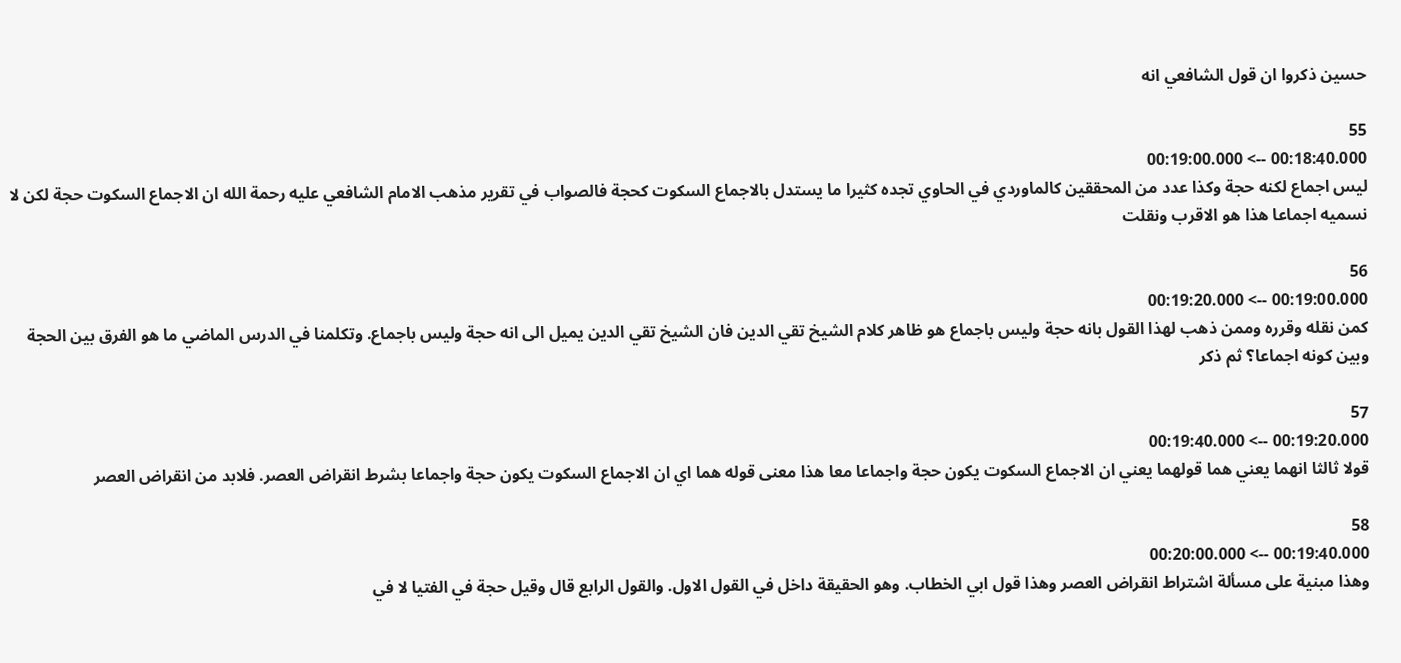حسين ذكروا ان قول الشافعي انه

55
00:18:40.000 --> 00:19:00.000
ليس اجماع لكنه حجة وكذا عدد من المحققين كالماوردي في الحاوي تجده كثيرا ما يستدل بالاجماع السكوت كحجة فالصواب في تقرير مذهب الامام الشافعي عليه رحمة الله ان الاجماع السكوت حجة لكن لا نسميه اجماعا هذا هو الاقرب ونقلت

56
00:19:00.000 --> 00:19:20.000
كمن نقله وقرره وممن ذهب لهذا القول بانه حجة وليس باجماع هو ظاهر كلام الشيخ تقي الدين فان الشيخ تقي الدين يميل الى انه حجة وليس باجماع. وتكلمنا في الدرس الماضي ما هو الفرق بين الحجة وبين كونه اجماعا؟ ثم ذكر

57
00:19:20.000 --> 00:19:40.000
قولا ثالثا انهما يعني هما قولهما يعني ان الاجماع السكوت يكون حجة واجماعا معا هذا معنى قوله هما اي ان الاجماع السكوت يكون حجة واجماعا بشرط انقراض العصر. فلابد من انقراض العصر

58
00:19:40.000 --> 00:20:00.000
وهذا مبنية على مسألة اشتراط انقراض العصر وهذا قول ابي الخطاب. وهو الحقيقة داخل في القول الاول. والقول الرابع قال وقيل حجة في الفتيا لا في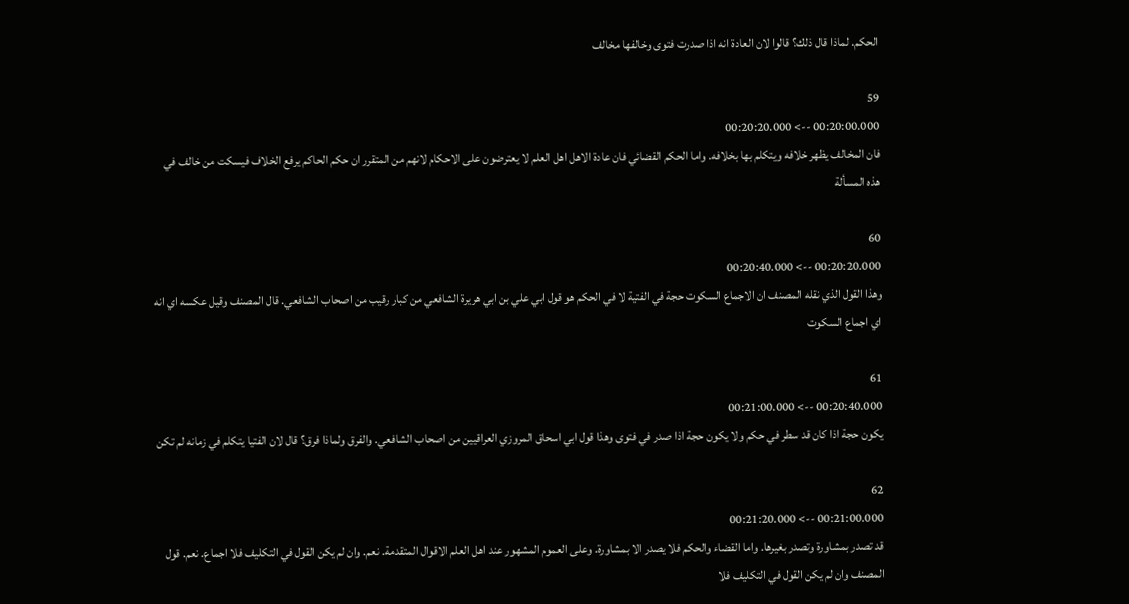الحكم. لماذا قال ذلك؟ قالوا لان العادة انه اذا صدرت فتوى وخالفها مخالف

59
00:20:00.000 --> 00:20:20.000
فان المخالف يظهر خلافه ويتكلم بها بخلافه. واما الحكم القضائي فان عادة الاهل اهل العلم لا يعترضون على الاحكام لانهم من المتقرر ان حكم الحاكم يرفع الخلاف فيسكت من خالف في هذه المسألة

60
00:20:20.000 --> 00:20:40.000
وهذا القول الذي نقله المصنف ان الاجماع السكوت حجة في الفتية لا في الحكم هو قول ابي علي بن ابي هريرة الشافعي من كبار رقيب من اصحاب الشافعي. قال المصنف وقيل عكسه اي انه اي اجماع السكوت

61
00:20:40.000 --> 00:21:00.000
يكون حجة اذا كان قد سطر في حكم ولا يكون حجة اذا صدر في فتوى وهذا قول ابي اسحاق المروزي العراقيين من اصحاب الشافعي. والفرق ولماذا فرق؟ قال لان الفتيا يتكلم في زمانه لم تكن

62
00:21:00.000 --> 00:21:20.000
قد تصدر بمشاورة وتصدر بغيرها. واما القضاء والحكم فلا يصدر الا بمشاورة. وعلى العموم المشهور عند اهل العلم الاقوال المتقدمة. نعم. وان لم يكن القول في التكليف فلا اجماع. نعم. قول المصنف وان لم يكن القول في التكليف فلا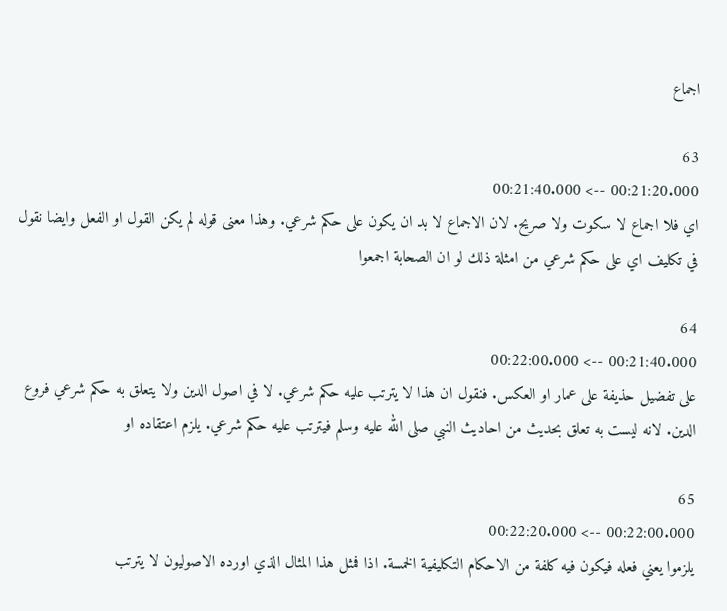اجماع

63
00:21:20.000 --> 00:21:40.000
اي فلا اجماع لا سكوت ولا صريح. لان الاجماع لا بد ان يكون على حكم شرعي. وهذا معنى قوله لم يكن القول او الفعل وايضا نقول في تكليف اي على حكم شرعي من امثلة ذلك لو ان الصحابة اجمعوا

64
00:21:40.000 --> 00:22:00.000
على تفضيل حذيفة على عمار او العكس. فنقول ان هذا لا يترتب عليه حكم شرعي. لا في اصول الدين ولا يتعلق به حكم شرعي فروع الدين. لانه ليست به تعلق بحديث من احاديث النبي صلى الله عليه وسلم فيترتب عليه حكم شرعي. يلزم اعتقاده او

65
00:22:00.000 --> 00:22:20.000
يلزموا يعني فعله فيكون فيه كلفة من الاحكام التكليفية الخمسة. اذا فمثل هذا المثال الذي اورده الاصوليون لا يترتب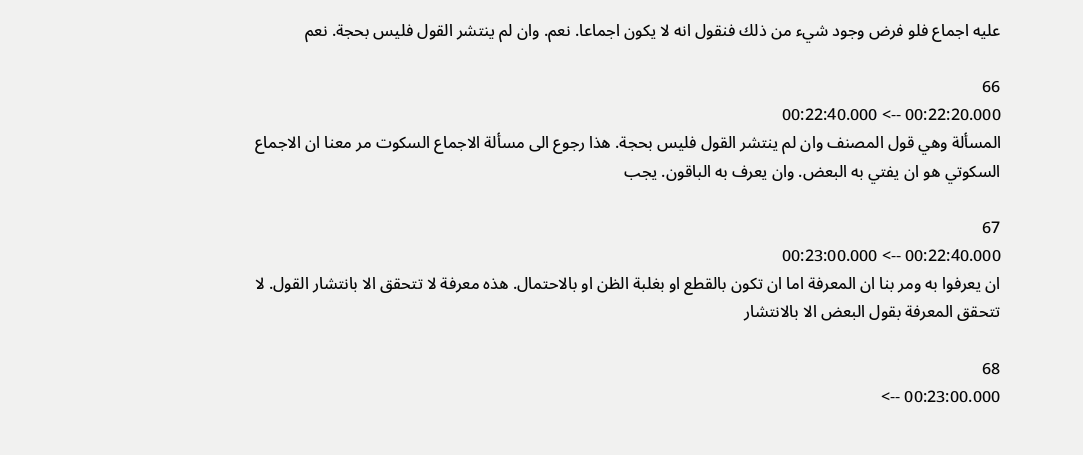عليه اجماع فلو فرض وجود شيء من ذلك فنقول انه لا يكون اجماعا. نعم. وان لم ينتشر القول فليس بحجة. نعم

66
00:22:20.000 --> 00:22:40.000
المسألة وهي قول المصنف وان لم ينتشر القول فليس بحجة. هذا رجوع الى مسألة الاجماع السكوت مر معنا ان الاجماع السكوتي هو ان يفتي به البعض. وان يعرف به الباقون. يجب

67
00:22:40.000 --> 00:23:00.000
ان يعرفوا به ومر بنا ان المعرفة اما ان تكون بالقطع او بغلبة الظن او بالاحتمال. هذه معرفة لا تتحقق الا بانتشار القول. لا تتحقق المعرفة بقول البعض الا بالانتشار

68
00:23:00.000 -->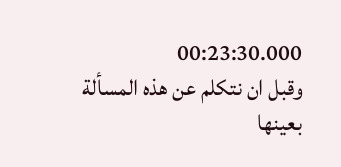00:23:30.000
وقبل ان نتكلم عن هذه المسألة بعينها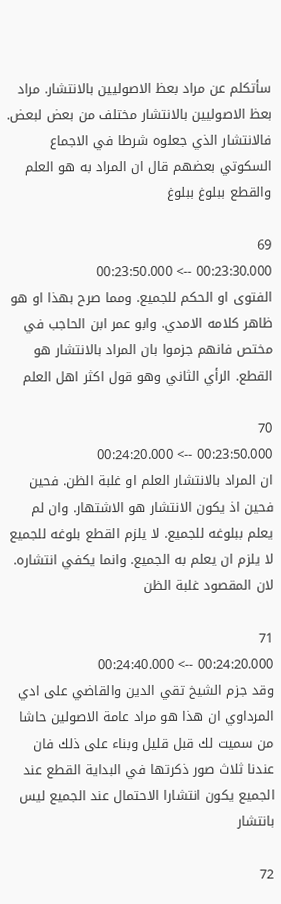سأتكلم عن مراد بعظ الاصوليين بالانتشار. مراد بعظ الاصوليين بالانتشار مختلف من بعض لبعض. فالانتشار الذي جعلوه شرطا في الاجماع السكوتي بعضهم قال ان المراد به هو العلم والقطع ببلوغ ببلوغ

69
00:23:30.000 --> 00:23:50.000
الفتوى او الحكم للجميع. ومما صرح بهذا او هو ظاهر كلامه الامدي. وابو عمر ابن الحاجب في مختص فانهم جزموا بان المراد بالانتشار هو القطع. الرأي الثاني وهو قول اكثر اهل العلم

70
00:23:50.000 --> 00:24:20.000
ان المراد بالانتشار العلم او غلبة الظن. فحين فحين اذ يكون الانتشار هو الاشتهار. وان لم يعلم ببلوغه للجميع. لا يلزم القطع بلوغه للجميع لا يلزم ان يعلم به الجميع. وانما يكفي انتشاره. لان المقصود غلبة الظن

71
00:24:20.000 --> 00:24:40.000
وقد جزم الشيخ تقي الدين والقاضي على ادي المرداوي ان هذا هو مراد عامة الاصولين حاشا من سميت لك قبل قليل وبناء على ذلك فان عندنا ثلاث صور ذكرتها في البداية القطع عند الجميع يكون انتشارا الاحتمال عند الجميع ليس بانتشار

72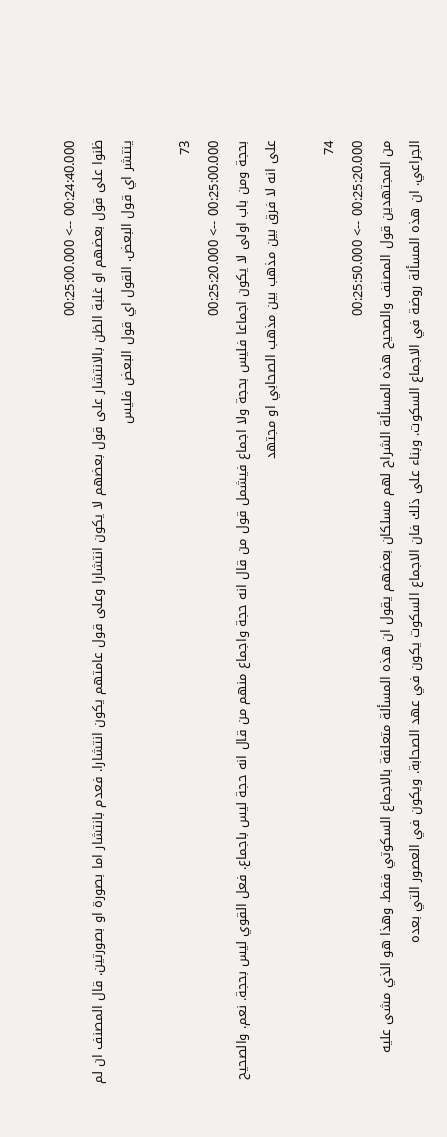00:24:40.000 --> 00:25:00.000
ظنوا على قول بعضهم او غلبة الظن بالانتشار على قول بعضهم لا يكون انتشارا وعلى قول عامتهم يكون انتشارا. فعدم بانتشار اما بصورة او بصورتين. قال المصنف ان لم ينتشر اي قول البعض. القول اي قول البعض فليس

73
00:25:00.000 --> 00:25:20.000
بحجة ومن باب اولى لا يكون اجماعا فليس بحجة ولا اجماع فيشمل قول من قال انه حجة واجماع منهم من قال انه حجة ليس باجماع. فعل القوي ليس بحجة. نعم. والصحيح على انه لا فرق بين مذهب بين مذهب الصحابي او مجتهد

74
00:25:20.000 --> 00:25:50.000
من المجتهدين قول المصنف والصحيح هذه المسألة الشراح لهم مسلكان بعضهم يقول ان هذه المسألة متعلقة بالاجماع السكوتي فقط. وهذا هو الذي مشى عليه الجراعي. ان هذه المسألة روضة في الاجماع السكوت. وبناء على ذلك فان الاجماع السكوت يكون في عهد الصحابة. ويكون في العصور التي بعده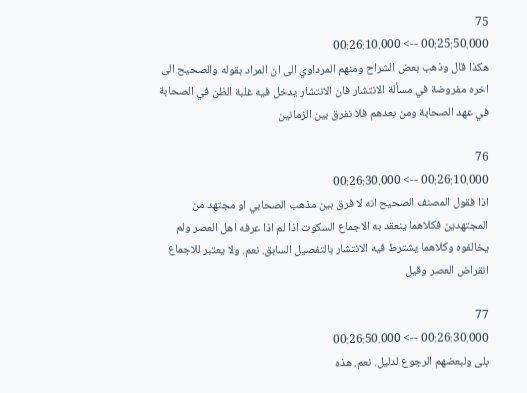75
00:25:50.000 --> 00:26:10.000
هكذا قال وذهب بعض الشراح ومنهم المرداوي الى ان المراد بقوله والصحيح الى اخره مفروضة في مسألة الانتشار فان الانتشار يدخل فيه غلبة الظن في الصحابة في عهد الصحابة ومن بعدهم فلا نفرق بين الزمانين

76
00:26:10.000 --> 00:26:30.000
اذا فقول المصنف الصحيح انه لا فرق بين مذهب الصحابي او مجتهد من المجتهدين فكلاهما ينعقد به الاجماع السكوت اذا لم اذا عرفه اهل العصر ولم يخالفوه وكلاهما يشترط فيه الانتشار بالتفصيل السابق. نعم. ولا يعتبر للاجماع انقراض العصر وقيل

77
00:26:30.000 --> 00:26:50.000
بلى ولبعضهم الرجوع لدليل. نعم. هذه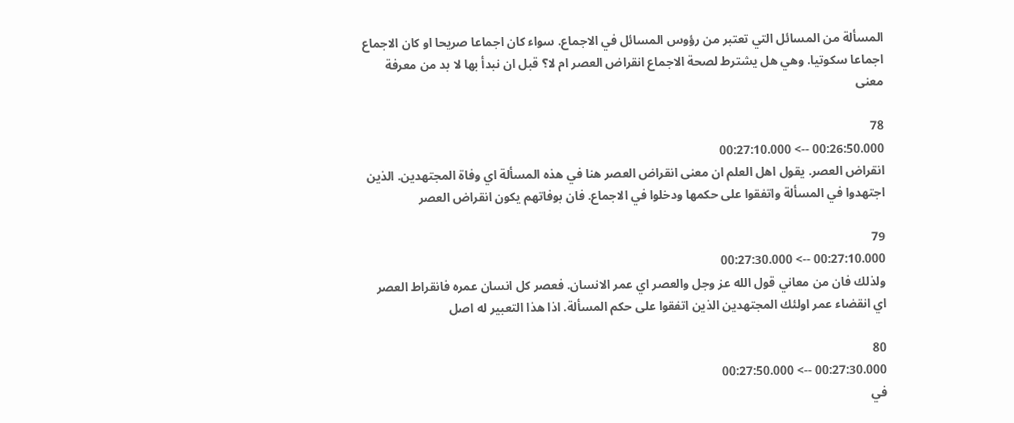المسألة من المسائل التي تعتبر من رؤوس المسائل في الاجماع. سواء كان اجماعا صريحا او كان الاجماع اجماعا سكوتيا. وهي هل يشترط لصحة الاجماع انقراض العصر ام لا؟ قبل ان نبدأ بها لا بد من معرفة معنى

78
00:26:50.000 --> 00:27:10.000
انقراض العصر. يقول اهل العلم ان معنى انقراض العصر هنا في هذه المسألة اي وفاة المجتهدين. الذين اجتهدوا في المسألة واتفقوا على حكمها ودخلوا في الاجماع. فان بوفاتهم يكون انقراض العصر

79
00:27:10.000 --> 00:27:30.000
ولذلك فان من معاني قول الله عز وجل والعصر اي عمر الانسان. فعصر كل انسان عمره فانقراط العصر اي انقضاء عمر اولئك المجتهدين الذين اتفقوا على حكم المسألة. اذا هذا التعبير له اصل

80
00:27:30.000 --> 00:27:50.000
في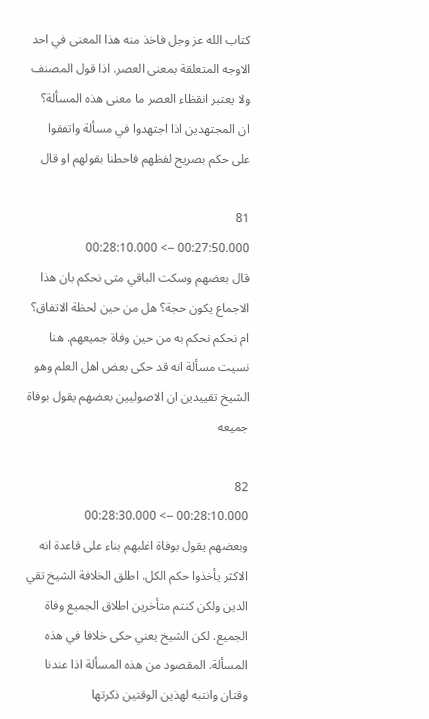كتاب الله عز وجل فاخذ منه هذا المعنى في احد الاوجه المتعلقة بمعنى العصر. اذا قول المصنف ولا يعتبر انقظاء العصر ما معنى هذه المسألة؟ ان المجتهدين اذا اجتهدوا في مسألة واتفقوا على حكم بصريح لفظهم فاحطنا بقولهم او قال

81
00:27:50.000 --> 00:28:10.000
قال بعضهم وسكت الباقي متى نحكم بان هذا الاجماع يكون حجة؟ هل من حين لحظة الاتفاق؟ ام نحكم نحكم به من حين وفاة جميعهم. هنا نسيت مسألة انه قد حكى بعض اهل العلم وهو الشيخ تقييدين ان الاصوليين بعضهم يقول بوفاة جميعه

82
00:28:10.000 --> 00:28:30.000
وبعضهم يقول بوفاة اغلبهم بناء على قاعدة انه الاكثر يأخذوا حكم الكل. اطلق الخلافة الشيخ تقي الدين ولكن كنتم متأخرين اطلاق الجميع وفاة الجميع. لكن الشيخ يعني حكى خلافا في هذه المسألة. المقصود من هذه المسألة اذا عندنا وقتان وانتبه لهذين الوقتين ذكرتها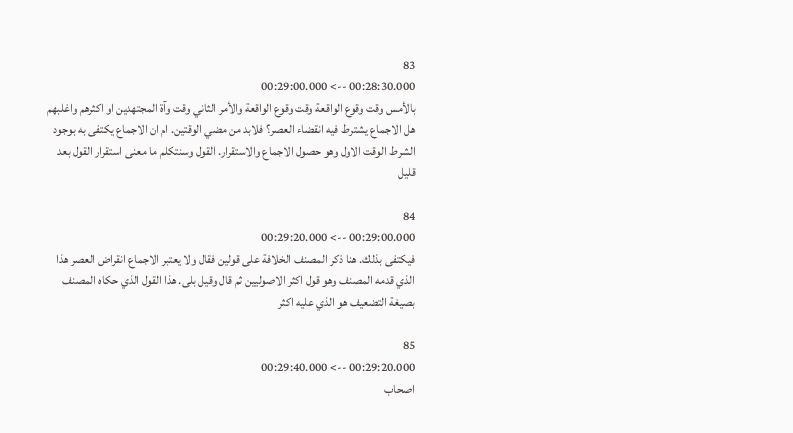83
00:28:30.000 --> 00:29:00.000
بالأمس وقت وقوع الواقعة وقت وقوع الواقعة والأمر الثاني وقت وآة المجتهدين او اكثرهم واغلبهم هل الاجماع يشترط فيه انقضاء العصر؟ فلابد من مضي الوقتين. ام ان الاجماع يكتفى به بوجود الشرط الوقت الاول وهو حصول الاجماع والاستقرار. القول وسنتكلم ما معنى استقرار القول بعد قليل

84
00:29:00.000 --> 00:29:20.000
فيكتفى بذلك. هنا ذكر المصنف الخلافة على قولين فقال ولا يعتبر الاجماع انقراض العصر هذا الذي قدمه المصنف وهو قول اكثر الاصوليين ثم قال وقيل بلى. هذا القول الذي حكاه المصنف بصيغة التضعيف هو الذي عليه اكثر

85
00:29:20.000 --> 00:29:40.000
اصحاب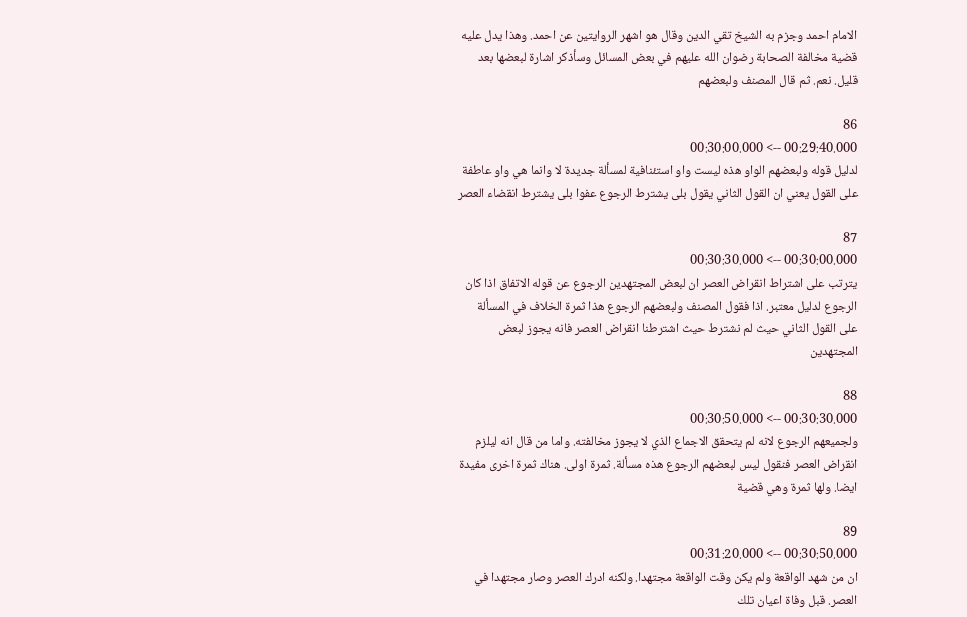الامام احمد وجزم به الشيخ تقي الدين وقال هو اشهر الروايتين عن احمد. وهذا يدل عليه قضية مخالفة الصحابة رضوان الله عليهم في بعض المسائل وسأذكر اشارة لبعضها بعد قليل. نعم. ثم قال المصنف ولبعضهم

86
00:29:40.000 --> 00:30:00.000
لدليل قوله ولبعضهم الواو هذه ليست واو استئنافية لمسألة جديدة لا وانما هي واو عاطفة على القول يعني ان القول الثاني يقول بلى يشترط الرجوع عفوا بلى يشترط انقضاء العصر

87
00:30:00.000 --> 00:30:30.000
يترتب على اشتراط انقراض العصر ان لبعض المجتهدين الرجوع عن قوله الاتفاق اذا كان الرجوع لدليل معتبر. اذا فقول المصنف ولبعضهم الرجوع هذا ثمرة الخلاف في المسألة على القول الثاني حيث لم نشترط حيث اشترطنا انقراض العصر فانه يجوز لبعض المجتهدين

88
00:30:30.000 --> 00:30:50.000
ولجميعهم الرجوع لانه لم يتحقق الاجماع الذي لا يجوز مخالفته. واما من قال انه ليلزم انقراض العصر فنقول ليس لبعضهم الرجوع هذه مسألة. ثمرة اولى. هناك ثمرة اخرى مفيدة ايضا. ولها ثمرة وهي قضية

89
00:30:50.000 --> 00:31:20.000
ان من شهد الواقعة ولم يكن وقت الواقعة مجتهدا. ولكنه ادرك العصر وصار مجتهدا في العصر. قبل وفاة اعيان تلك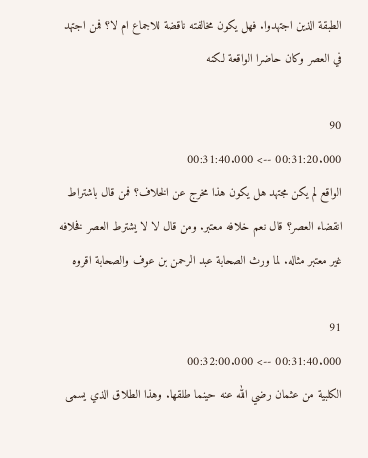الطبقة الذين اجتهدوا. فهل يكون مخالفته ناقضة للاجماع ام لا؟ فمن اجتهد في العصر وكان حاضرا الواقعة لكنه

90
00:31:20.000 --> 00:31:40.000
الواقع لم يكن مجتهد هل يكون هذا مخرج عن الخلاف؟ فمن قال باشتراط انقضاء العصر؟ قال نعم خلافه معتبر. ومن قال لا لا يشترط العصر فخلافه غير معتبر مثاله. لما ورث الصحابة عبد الرحمن بن عوف والصحابة اقروه

91
00:31:40.000 --> 00:32:00.000
الكلبية من عثمان رضي الله عنه حينما طلقها. وهذا الطلاق الذي يسمى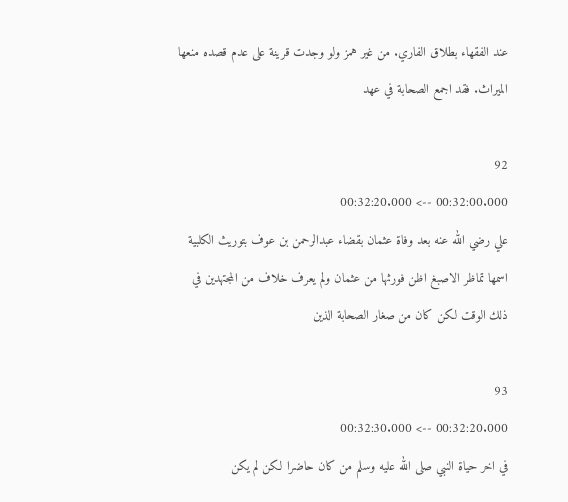عند الفقهاء بطلاق الفاري. من غير همز ولو وجدت قرينة على عدم قصده منعها الميراث. فقد اجمع الصحابة في عهد

92
00:32:00.000 --> 00:32:20.000
علي رضي الله عنه بعد وفاة عثمان بقضاء عبدالرحمن بن عوف بتوريث الكلبية اسمها تماظر الاصبغ اظن فورثها من عثمان ولم يعرف خلاف من المجتهدين في ذلك الوقت لكن كان من صغار الصحابة الذين

93
00:32:20.000 --> 00:32:30.000
في اخر حياة النبي صلى الله عليه وسلم من كان حاضرا لكن لم يكن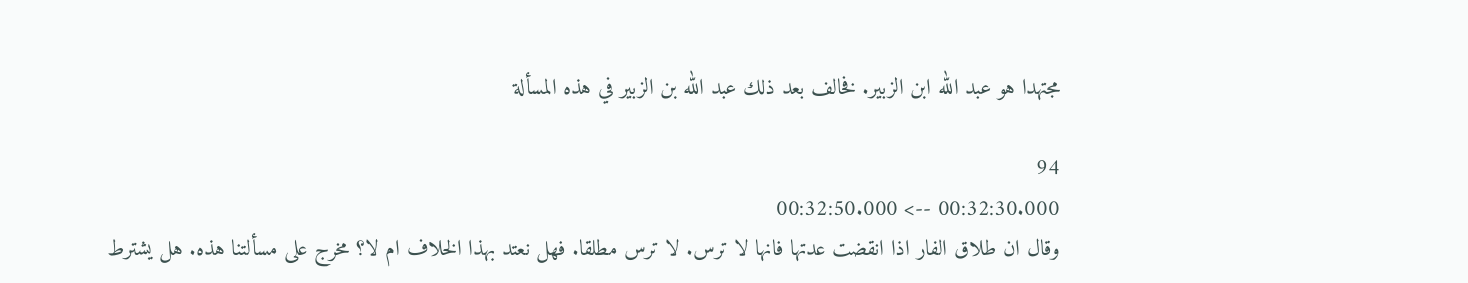مجتهدا هو عبد الله ابن الزبير. فخالف بعد ذلك عبد الله بن الزبير في هذه المسألة

94
00:32:30.000 --> 00:32:50.000
وقال ان طلاق الفار اذا انقضت عدتها فانها لا ترس. لا ترس مطلقا. فهل نعتد بهذا الخلاف ام لا؟ مخرج على مسألتنا هذه. هل يشترط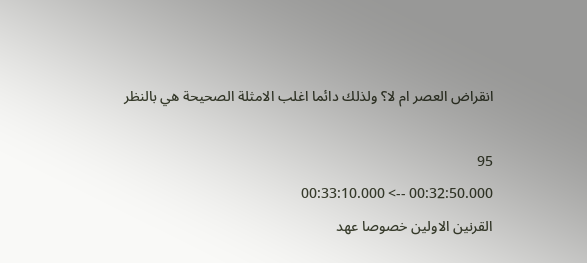انقراض العصر ام لا؟ ولذلك دائما اغلب الامثلة الصحيحة هي بالنظر

95
00:32:50.000 --> 00:33:10.000
القرنين الاولين خصوصا عهد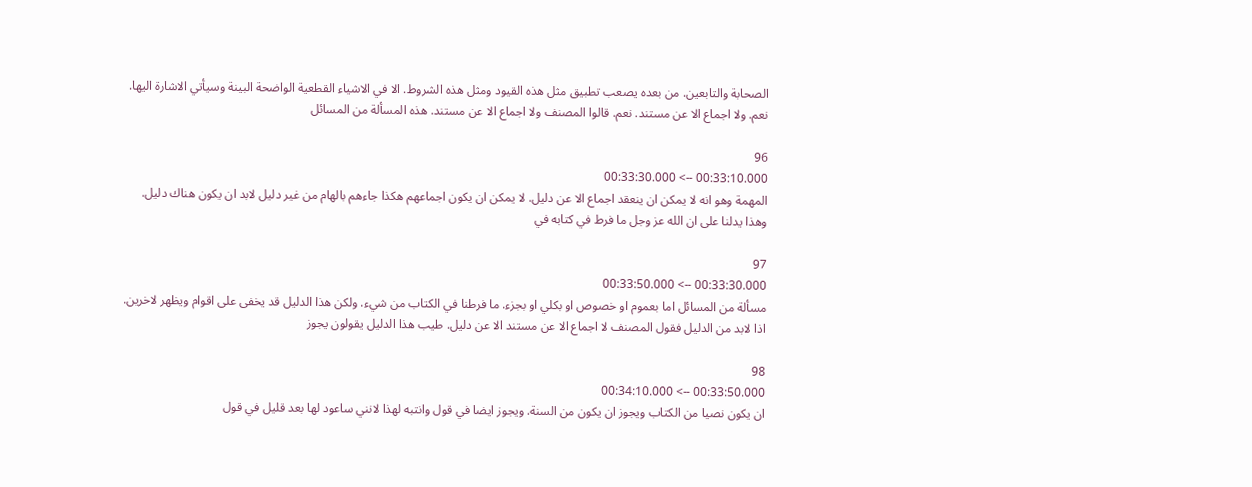الصحابة والتابعين. من بعده يصعب تطبيق مثل هذه القيود ومثل هذه الشروط. الا في الاشياء القطعية الواضحة البينة وسيأتي الاشارة اليها. نعم. ولا اجماع الا عن مستند. نعم. قالوا المصنف ولا اجماع الا عن مستند. هذه المسألة من المسائل

96
00:33:10.000 --> 00:33:30.000
المهمة وهو انه لا يمكن ان ينعقد اجماع الا عن دليل. لا يمكن ان يكون اجماعهم هكذا جاءهم بالهام من غير دليل لابد ان يكون هناك دليل. وهذا يدلنا على ان الله عز وجل ما فرط في كتابه في

97
00:33:30.000 --> 00:33:50.000
مسألة من المسائل اما بعموم او خصوص او بكلي او بجزء. ما فرطنا في الكتاب من شيء. ولكن هذا الدليل قد يخفى على اقوام ويظهر لاخرين. اذا لابد من الدليل فقول المصنف لا اجماع الا عن مستند الا عن دليل. طيب هذا الدليل يقولون يجوز

98
00:33:50.000 --> 00:34:10.000
ان يكون نصيا من الكتاب ويجوز ان يكون من السنة. ويجوز ايضا في قول وانتبه لهذا لانني ساعود لها بعد قليل في قول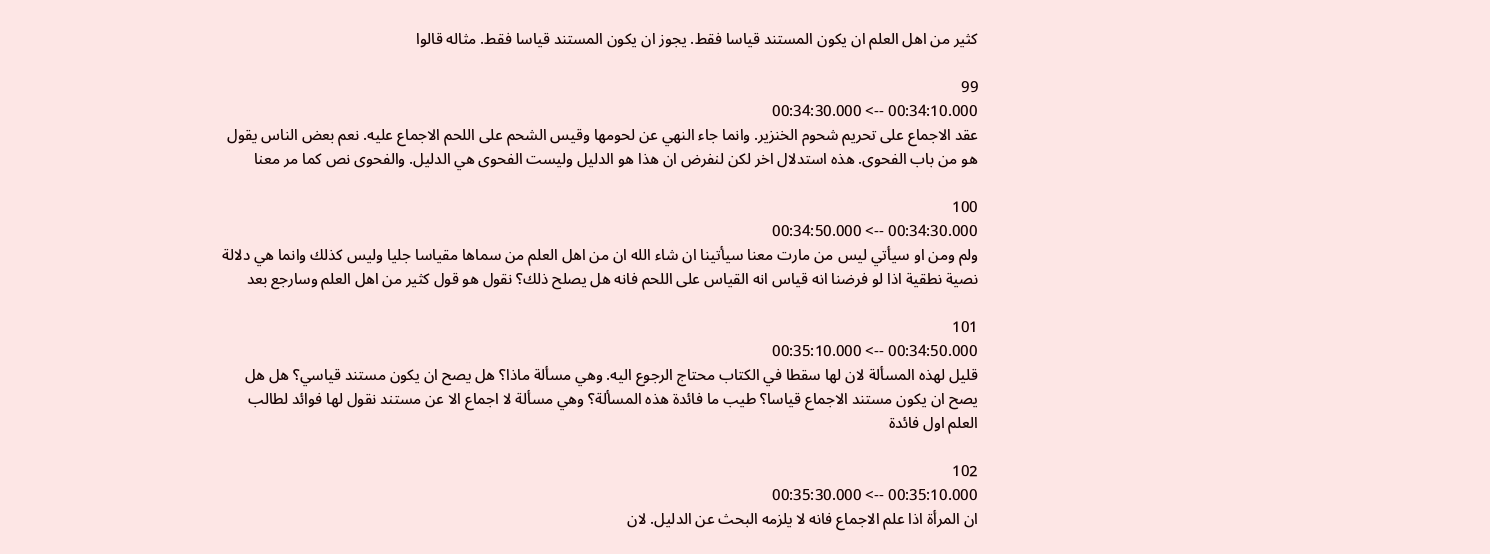كثير من اهل العلم ان يكون المستند قياسا فقط. يجوز ان يكون المستند قياسا فقط. مثاله قالوا

99
00:34:10.000 --> 00:34:30.000
عقد الاجماع على تحريم شحوم الخنزير. وانما جاء النهي عن لحومها وقيس الشحم على اللحم الاجماع عليه. نعم بعض الناس يقول هو من باب الفحوى. هذه استدلال اخر لكن لنفرض ان هذا هو الدليل وليست الفحوى هي الدليل. والفحوى نص كما مر معنا

100
00:34:30.000 --> 00:34:50.000
ولم ومن او سيأتي ليس من مارت معنا سيأتينا ان شاء الله ان من اهل العلم من سماها مقياسا جليا وليس كذلك وانما هي دلالة نصية نطقية اذا لو فرضنا انه قياس انه القياس على اللحم فانه هل يصلح ذلك؟ نقول هو قول كثير من اهل العلم وسارجع بعد

101
00:34:50.000 --> 00:35:10.000
قليل لهذه المسألة لان لها سقطا في الكتاب محتاج الرجوع اليه. وهي مسألة ماذا؟ هل يصح ان يكون مستند قياسي؟ هل هل يصح ان يكون مستند الاجماع قياسا؟ طيب ما فائدة هذه المسألة؟ وهي مسألة لا اجماع الا عن مستند نقول لها فوائد لطالب العلم اول فائدة

102
00:35:10.000 --> 00:35:30.000
ان المرأة اذا علم الاجماع فانه لا يلزمه البحث عن الدليل. لان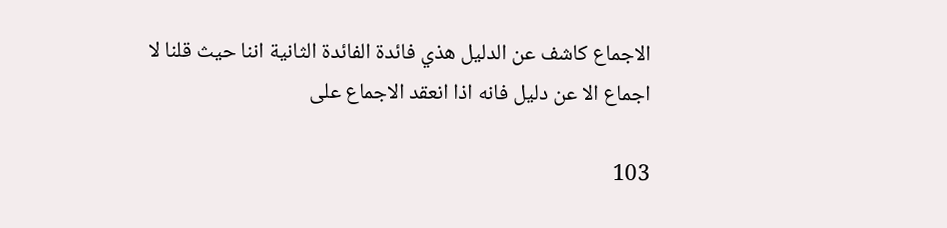الاجماع كاشف عن الدليل هذي فائدة الفائدة الثانية اننا حيث قلنا لا اجماع الا عن دليل فانه اذا انعقد الاجماع على

103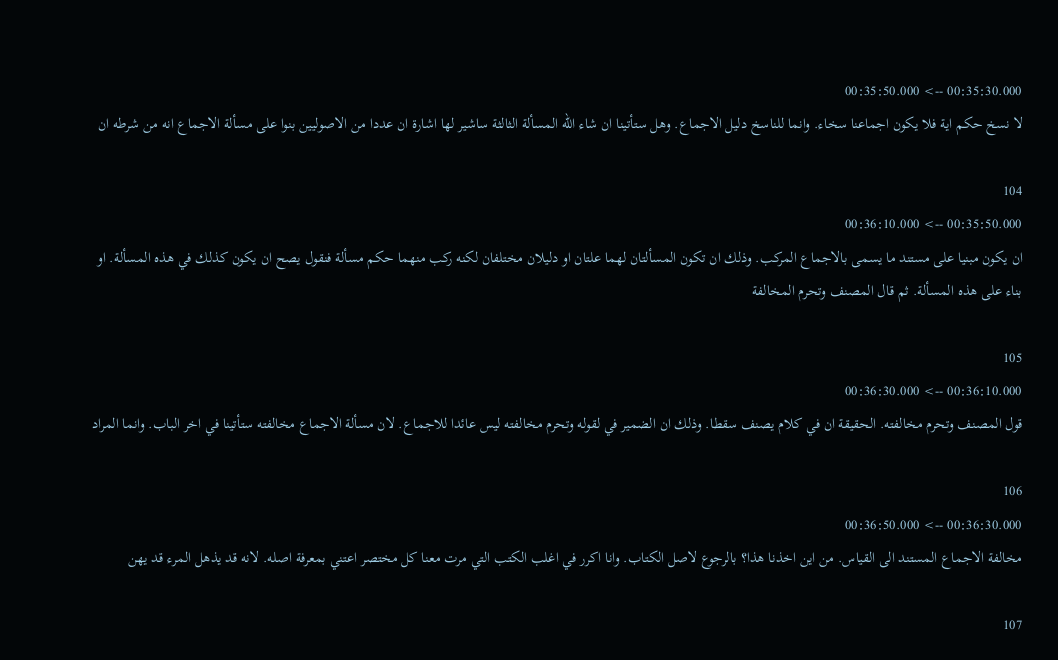00:35:30.000 --> 00:35:50.000
لا نسخ حكم اية فلا يكون اجماعنا سخاء. وانما للناسخ دليل الاجماع. وهل ستأتينا ان شاء الله المسألة الثالثة ساشير لها اشارة ان عددا من الاصوليين بنوا على مسألة الاجماع انه من شرطه ان

104
00:35:50.000 --> 00:36:10.000
ان يكون مبنيا على مستند ما يسمى بالاجماع المركب. وذلك ان تكون المسألتان لهما علتان او دليلان مختلفان لكنه ركب منهما حكم مسألة فنقول يصح ان يكون كذلك في هذه المسألة. او بناء على هذه المسألة. ثم قال المصنف وتحرم المخالفة

105
00:36:10.000 --> 00:36:30.000
قول المصنف وتحرم مخالفته. الحقيقة ان في كلام يصنف سقطا. وذلك ان الضمير في لقوله وتحرم مخالفته ليس عائدا للاجماع. لان مسألة الاجماع مخالفته ستأتينا في اخر الباب. وانما المراد

106
00:36:30.000 --> 00:36:50.000
مخالفة الاجماع المستند الى القياس. من اين اخذنا هذا؟ بالرجوع لاصل الكتاب. وانا اكرر في اغلب الكتب التي مرت معنا كل مختصر اعتني بمعرفة اصله. لانه قد يذهل المرء قد يهن

107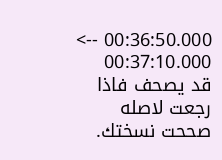00:36:50.000 --> 00:37:10.000
قد يصحف فاذا رجعت لاصله صححت نسختك.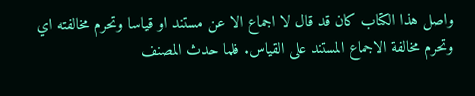واصل هذا الكتاب كان قد قال لا اجماع الا عن مستند او قياسا وتحرم مخالفته اي وتحرم مخالفة الاجماع المستند على القياس. فلما حدث المصنف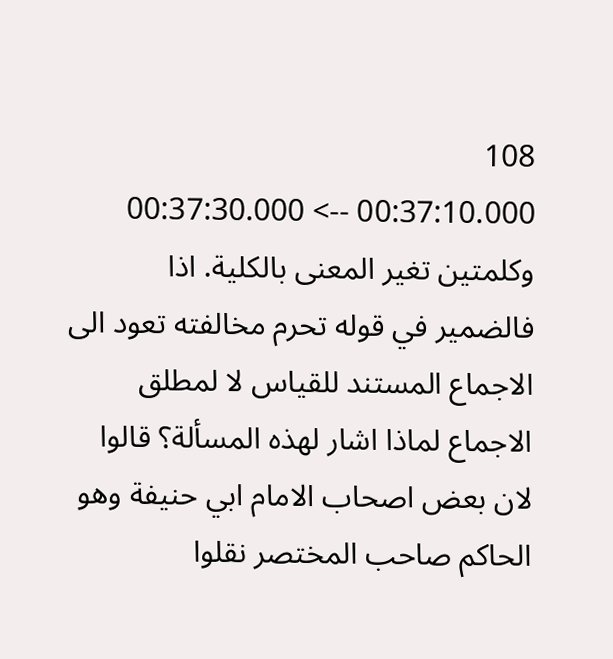108
00:37:10.000 --> 00:37:30.000
وكلمتين تغير المعنى بالكلية. اذا فالضمير في قوله تحرم مخالفته تعود الى الاجماع المستند للقياس لا لمطلق الاجماع لماذا اشار لهذه المسألة؟ قالوا لان بعض اصحاب الامام ابي حنيفة وهو الحاكم صاحب المختصر نقلوا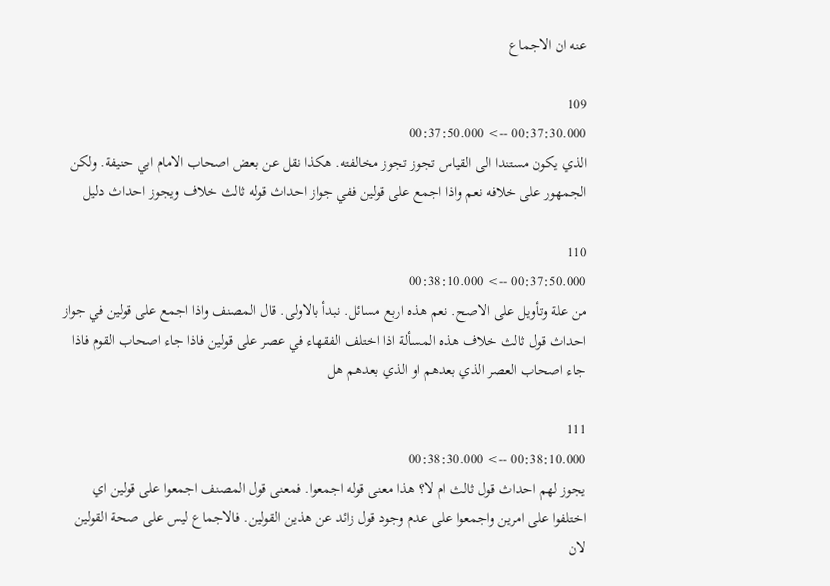عنه ان الاجماع

109
00:37:30.000 --> 00:37:50.000
الذي يكون مستندا الى القياس تجوز تجوز مخالفته. هكذا نقل عن بعض اصحاب الامام ابي حنيفة. ولكن الجمهور على خلافه نعم واذا اجمع على قولين ففي جواز احداث قوله ثالث خلاف ويجوز احداث دليل

110
00:37:50.000 --> 00:38:10.000
من علة وتأويل على الاصح. نعم هذه اربع مسائل. نبدأ بالاولى. قال المصنف واذا اجمع على قولين في جواز احداث قول ثالث خلاف هذه المسألة اذا اختلف الفقهاء في عصر على قولين فاذا جاء اصحاب القوم فاذا جاء اصحاب العصر الذي بعدهم او الذي بعدهم هل

111
00:38:10.000 --> 00:38:30.000
يجوز لهم احداث قول ثالث ام لا؟ هذا معنى قوله اجمعوا. فمعنى قول المصنف اجمعوا على قولين اي اختلفوا على امرين واجمعوا على عدم وجود قول زائد عن هذين القولين. فالاجماع ليس على صحة القولين لان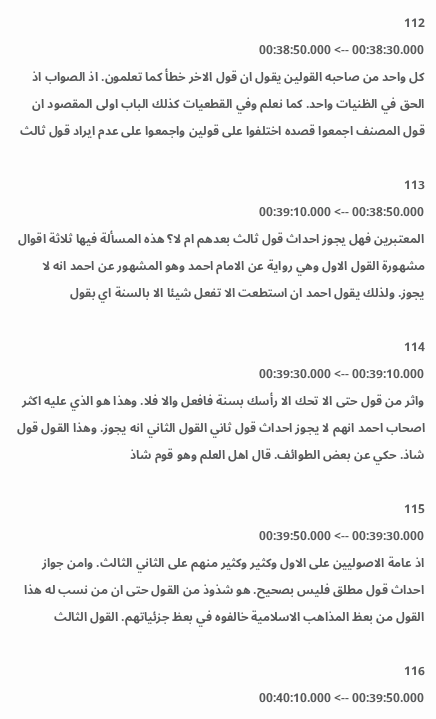112
00:38:30.000 --> 00:38:50.000
كل واحد من صاحبه القولين يقول ان قول الاخر خطأ كما تعلمون. اذ الصواب اذ الحق في الظنيات واحد. كما نعلم وفي القطعيات كذلك الباب اولى المقصود ان قول المصنف اجمعوا قصده اختلفوا على قولين واجمعوا على عدم ايراد قول ثالث

113
00:38:50.000 --> 00:39:10.000
المعتبرين فهل يجوز احداث قول ثالث بعدهم ام لا؟ هذه المسألة فيها ثلاثة اقوال مشهورة القول الاول وهي رواية عن الامام احمد وهو المشهور عن احمد انه لا يجوز. ولذلك يقول احمد ان استطعت الا تفعل شيئا الا بالسنة اي بقول

114
00:39:10.000 --> 00:39:30.000
واثر من قول حتى الا تحك الا رأسك بسنة فافعل والا فلا. وهذا هو الذي عليه اكثر اصحاب احمد انهم لا يجوز احداث قول ثاني القول الثاني انه يجوز. وهذا القول قول شاذ. حكي عن بعض الطوائف. قال اهل العلم وهو قوم شاذ

115
00:39:30.000 --> 00:39:50.000
اذ عامة الاصوليين على الاول وكثير وكثير منهم على الثاني الثالث. وامن جواز احداث قول مطلق فليس بصحيح. هو شذوذ من القول حتى ان من نسب له هذا القول من بعظ المذاهب الاسلامية خالفوه في بعظ جزئياتهم. القول الثالث

116
00:39:50.000 --> 00:40:10.000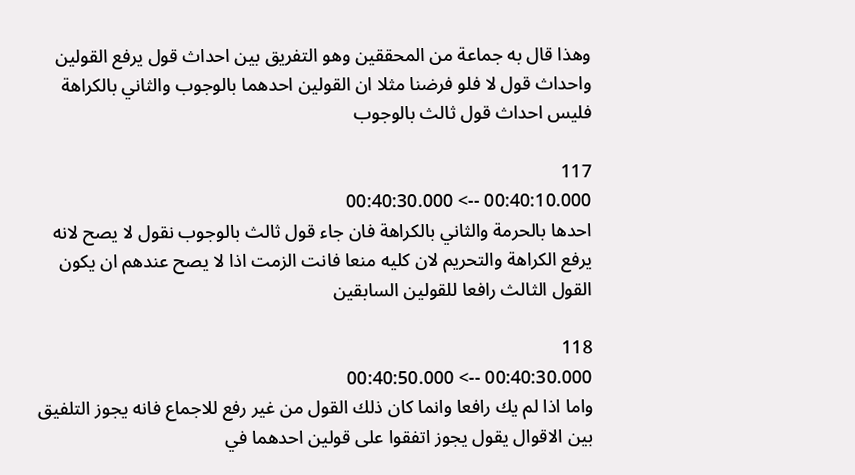وهذا قال به جماعة من المحققين وهو التفريق بين احداث قول يرفع القولين واحداث قول لا فلو فرضنا مثلا ان القولين احدهما بالوجوب والثاني بالكراهة فليس احداث قول ثالث بالوجوب

117
00:40:10.000 --> 00:40:30.000
احدها بالحرمة والثاني بالكراهة فان جاء قول ثالث بالوجوب نقول لا يصح لانه يرفع الكراهة والتحريم لان كليه منعا فانت الزمت اذا لا يصح عندهم ان يكون القول الثالث رافعا للقولين السابقين

118
00:40:30.000 --> 00:40:50.000
واما اذا لم يك رافعا وانما كان ذلك القول من غير رفع للاجماع فانه يجوز التلفيق بين الاقوال يقول يجوز اتفقوا على قولين احدهما في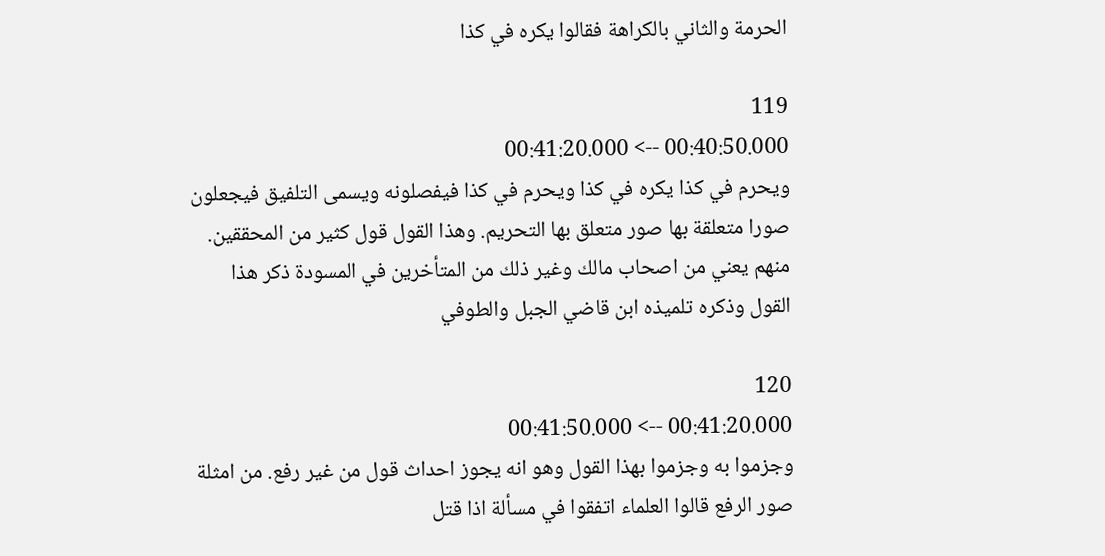الحرمة والثاني بالكراهة فقالوا يكره في كذا

119
00:40:50.000 --> 00:41:20.000
ويحرم في كذا يكره في كذا ويحرم في كذا فيفصلونه ويسمى التلفيق فيجعلون صورا متعلقة بها صور متعلق بها التحريم. وهذا القول قول كثير من المحققين. منهم يعني من اصحاب مالك وغير ذلك من المتأخرين في المسودة ذكر هذا القول وذكره تلميذه ابن قاضي الجبل والطوفي

120
00:41:20.000 --> 00:41:50.000
وجزموا به وجزموا بهذا القول وهو انه يجوز احداث قول من غير رفع. من امثلة صور الرفع قالوا العلماء اتفقوا في مسألة اذا قتل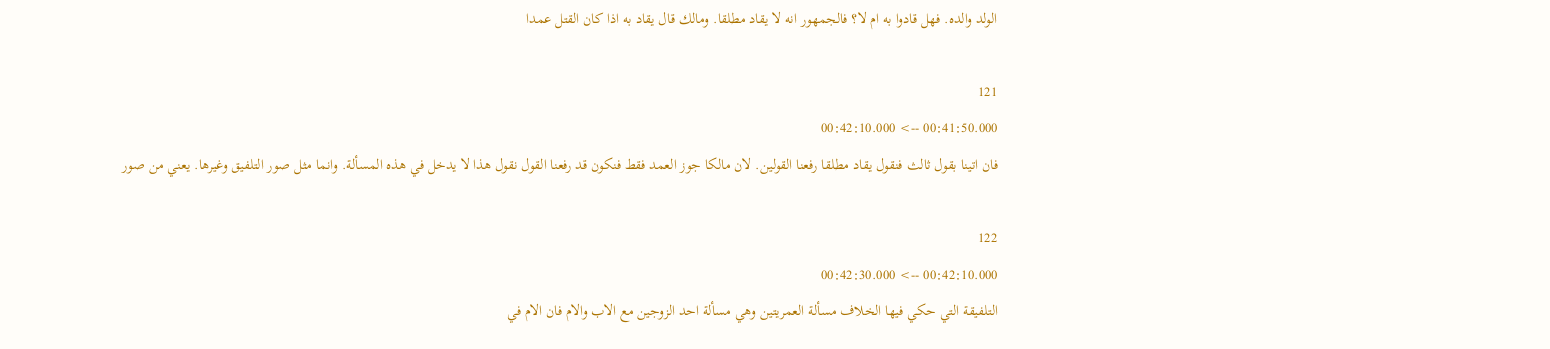الولد والده. فهل قادوا به ام لا؟ فالجمهور انه لا يقاد مطلقا. ومالك قال يقاد به اذا كان القتل عمدا

121
00:41:50.000 --> 00:42:10.000
فان اتينا بقول ثالث فنقول يقاد مطلقا رفعنا القولين. لان مالكا جوز العمد فقط فنكون قد رفعنا القول نقول هذا لا يدخل في هذه المسألة. وانما مثل صور التلفيق وغيرها. يعني من صور

122
00:42:10.000 --> 00:42:30.000
التلفيقة التي حكي فيها الخلاف مسألة العمريتين وهي مسألة احد الزوجين مع الاب والام فان الام في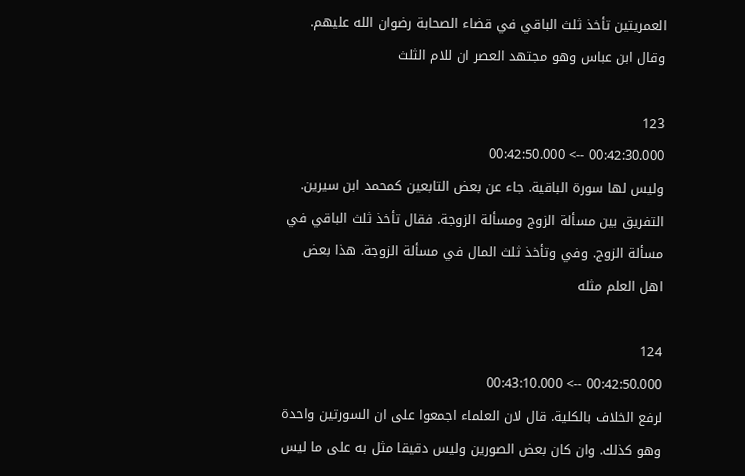العمريتين تأخذ ثلث الباقي في قضاء الصحابة رضوان الله عليهم. وقال ابن عباس وهو مجتهد العصر ان للام الثلث

123
00:42:30.000 --> 00:42:50.000
وليس لها سورة الباقية. جاء عن بعض التابعين كمحمد ابن سيرين. التفريق بين مسألة الزوج ومسألة الزوجة. فقال تأخذ ثلث الباقي في مسألة الزوج. وفي وتأخذ ثلث المال في مسألة الزوجة. هذا بعض اهل العلم مثله

124
00:42:50.000 --> 00:43:10.000
لرفع الخلاف بالكلية. قال لان العلماء اجمعوا على ان السورتين واحدة وهو كذلك. وان كان بعض الصورين وليس دقيقا مثل به على ما ليس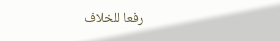رفعا للخلاف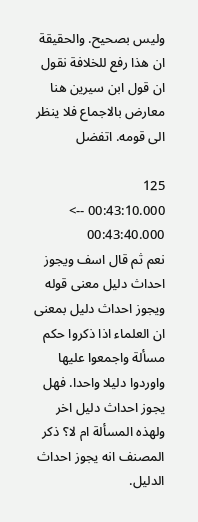وليس بصحيح. والحقيقة ان هذا رفع للخلافة نقول ان قول ابن سيرين هنا معارض بالاجماع فلا ينظر الى قومه. اتفضل

125
00:43:10.000 --> 00:43:40.000
نعم ثم قال اسف ويجوز احداث دليل معنى قوله ويجوز احداث دليل بمعنى ان العلماء اذا ذكروا حكم مسألة واجمعوا عليها واوردوا دليلا واحدا. فهل يجوز احداث دليل اخر ولهذه المسألة ام لا؟ ذكر المصنف انه يجوز احداث الدليل.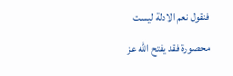فنقول نعم الادلة ليست محصورة فقد يفتح الله عز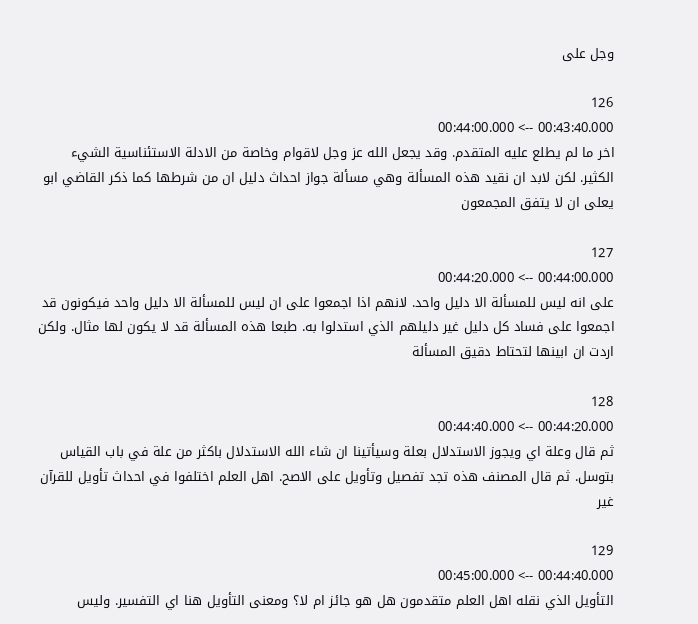وجل على

126
00:43:40.000 --> 00:44:00.000
اخر ما لم يطلع عليه المتقدم. وقد يجعل الله عز وجل لاقوام وخاصة من الادلة الاستئناسية الشيء الكثير. لكن لابد ان نقيد هذه المسألة وهي مسألة جواز احداث دليل ان من شرطها كما ذكر القاضي ابو يعلى ان لا يتفق المجمعون

127
00:44:00.000 --> 00:44:20.000
على انه ليس للمسألة الا دليل واحد. لانهم اذا اجمعوا على ان ليس للمسألة الا دليل واحد فيكونون قد اجمعوا على فساد كل دليل غير دليلهم الذي استدلوا به. طبعا هذه المسألة قد لا يكون لها مثال. ولكن اردت ان ابينها لتحتاط دقيق المسألة

128
00:44:20.000 --> 00:44:40.000
ثم قال وعلة اي ويجوز الاستدلال بعلة وسيأتينا ان شاء الله الاستدلال باكثر من علة في باب القياس بتوسل. ثم قال المصنف هذه تجد تفصيل وتأويل على الاصح. اهل العلم اختلفوا في احداث تأويل للقرآن غير

129
00:44:40.000 --> 00:45:00.000
التأويل الذي نقله اهل العلم متقدمون هل هو جائز ام لا؟ ومعنى التأويل هنا اي التفسير. وليس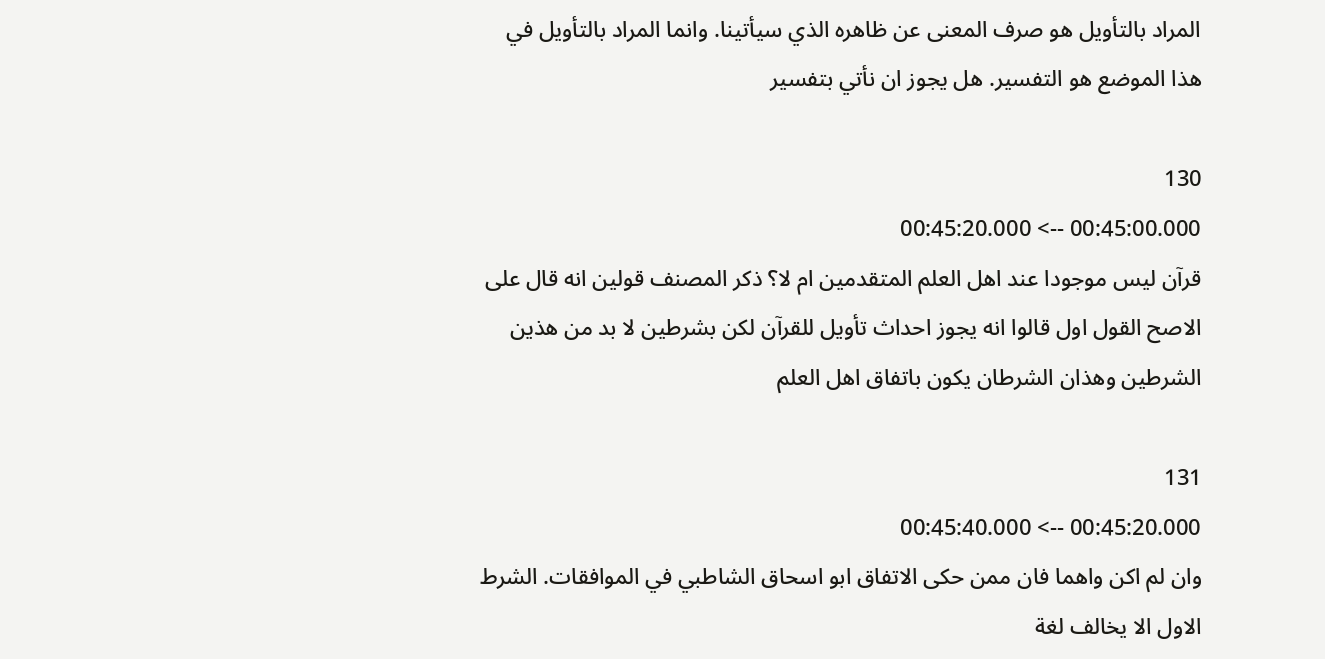المراد بالتأويل هو صرف المعنى عن ظاهره الذي سيأتينا. وانما المراد بالتأويل في هذا الموضع هو التفسير. هل يجوز ان نأتي بتفسير

130
00:45:00.000 --> 00:45:20.000
قرآن ليس موجودا عند اهل العلم المتقدمين ام لا؟ ذكر المصنف قولين انه قال على الاصح القول اول قالوا انه يجوز احداث تأويل للقرآن لكن بشرطين لا بد من هذين الشرطين وهذان الشرطان يكون باتفاق اهل العلم

131
00:45:20.000 --> 00:45:40.000
وان لم اكن واهما فان ممن حكى الاتفاق ابو اسحاق الشاطبي في الموافقات. الشرط الاول الا يخالف لغة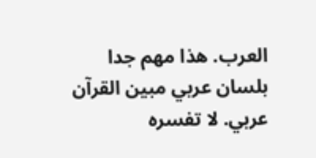العرب. هذا مهم جدا بلسان عربي مبين القرآن عربي. لا تفسره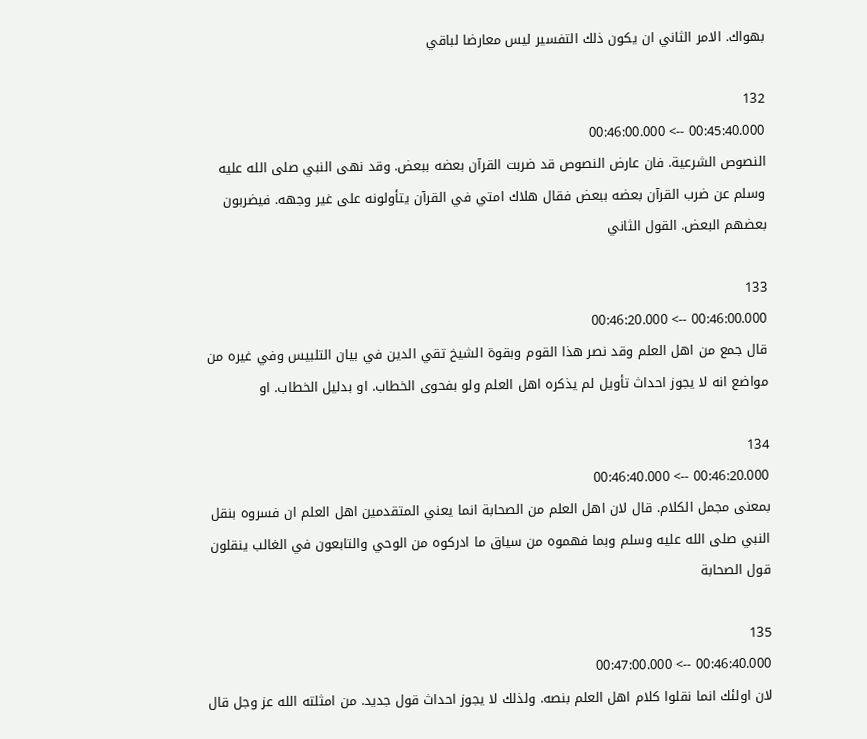بهواك. الامر الثاني ان يكون ذلك التفسير ليس معارضا لباقي

132
00:45:40.000 --> 00:46:00.000
النصوص الشرعية. فان عارض النصوص قد ضربت القرآن بعضه ببعض. وقد نهى النبي صلى الله عليه وسلم عن ضرب القرآن بعضه ببعض فقال هلاك امتي في القرآن يتأولونه على غير وجهه. فيضربون بعضهم البعض. القول الثاني

133
00:46:00.000 --> 00:46:20.000
قال جمع من اهل العلم وقد نصر هذا القوم وبقوة الشيخ تقي الدين في بيان التلبيس وفي غيره من مواضع انه لا يجوز احداث تأويل لم يذكره اهل العلم ولو بفحوى الخطاب. او بدليل الخطاب. او

134
00:46:20.000 --> 00:46:40.000
بمعنى مجمل الكلام. قال لان اهل العلم من الصحابة انما يعني المتقدمين اهل العلم ان فسروه بنقل النبي صلى الله عليه وسلم وبما فهموه من سياق ما ادركوه من الوحي والتابعون في الغالب ينقلون قول الصحابة

135
00:46:40.000 --> 00:47:00.000
لان اولئك انما نقلوا كلام اهل العلم بنصه. ولذلك لا يجوز احداث قول جديد. من امثلته الله عز وجل قال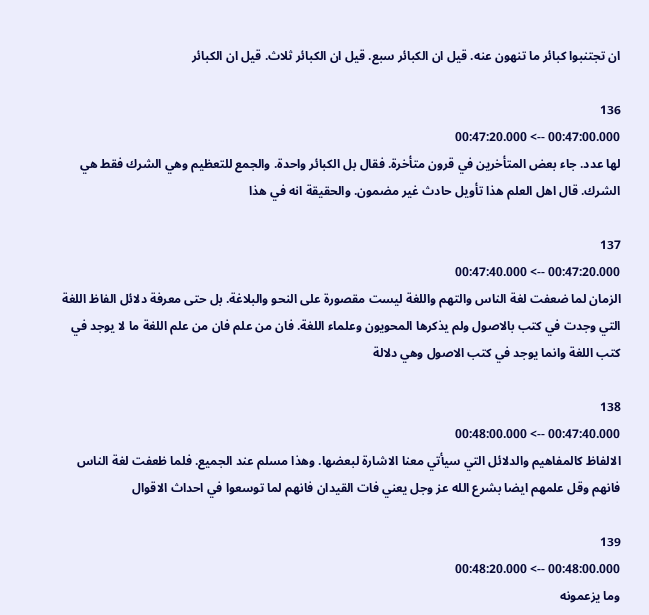ان تجتنبوا كبائر ما تنهون عنه. قيل ان الكبائر سبع. قيل ان الكبائر ثلاث. قيل ان الكبائر

136
00:47:00.000 --> 00:47:20.000
لها عدد. جاء بعض المتأخرين في قرون متأخرة. فقال بل الكبائر واحدة. والجمع للتعظيم وهي الشرك فقط هي الشرك. قال اهل العلم هذا تأويل حادث غير مضمون. والحقيقة انه في هذا

137
00:47:20.000 --> 00:47:40.000
الزمان لما ضعفت لغة الناس والتهم واللغة ليست مقصورة على النحو والبلاغة. بل حتى معرفة دلائل الفاظ اللغة التي وجدت في كتب بالاصول ولم يذكرها المحويون وعلماء اللغة. فان من علم فان من علم اللغة ما لا يوجد في كتب اللغة وانما يوجد في كتب الاصول وهي دلالة

138
00:47:40.000 --> 00:48:00.000
الالفاظ كالمفاهيم والدلائل التي سيأتي معنا الاشارة لبعضها. وهذا مسلم عند الجميع. فلما ظعفت لغة الناس فانهم وقل علمهم ايضا بشرع الله عز وجل يعني فات القيدان فانهم لما توسعوا في احداث الاقوال

139
00:48:00.000 --> 00:48:20.000
وما يزعمونه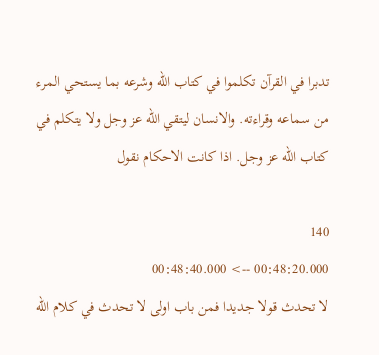تدبرا في القرآن تكلموا في كتاب الله وشرعه بما يستحي المرء من سماعه وقراءته. والانسان ليتقي الله عز وجل ولا يتكلم في كتاب الله عز وجل. اذا كانت الاحكام نقول

140
00:48:20.000 --> 00:48:40.000
لا تحدث قولا جديدا فمن باب اولى لا تحدث في كلام الله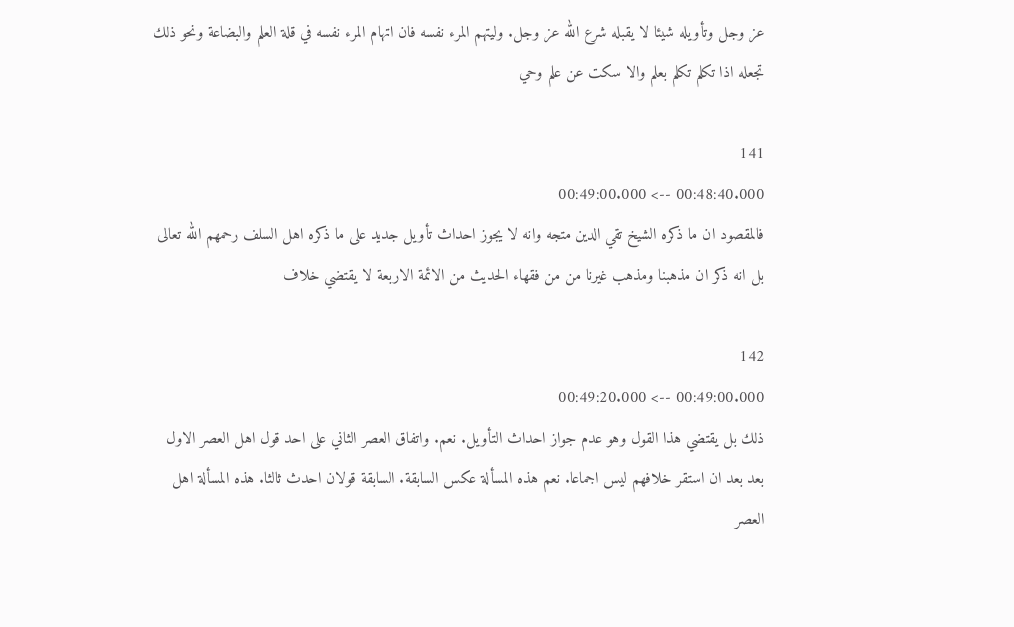عز وجل وتأويله شيئا لا يقبله شرع الله عز وجل. وليتهم المرء نفسه فان اتهام المرء نفسه في قلة العلم والبضاعة ونحو ذلك تجعله اذا تكلم تكلم بعلم والا سكت عن علم وحي

141
00:48:40.000 --> 00:49:00.000
فالمقصود ان ما ذكره الشيخ تقي الدين متجه وانه لا يجوز احداث تأويل جديد على ما ذكره اهل السلف رحمهم الله تعالى بل انه ذكر ان مذهبنا ومذهب غيرنا من من فقهاء الحديث من الائمة الاربعة لا يقتضي خلاف

142
00:49:00.000 --> 00:49:20.000
ذلك بل يقتضي هذا القول وهو عدم جواز احداث التأويل. نعم. واتفاق العصر الثاني على احد قول اهل العصر الاول بعد بعد ان استقر خلافهم ليس اجماعا. نعم هذه المسألة عكس السابقة. السابقة قولان احدث ثالثا. هذه المسألة اهل العصر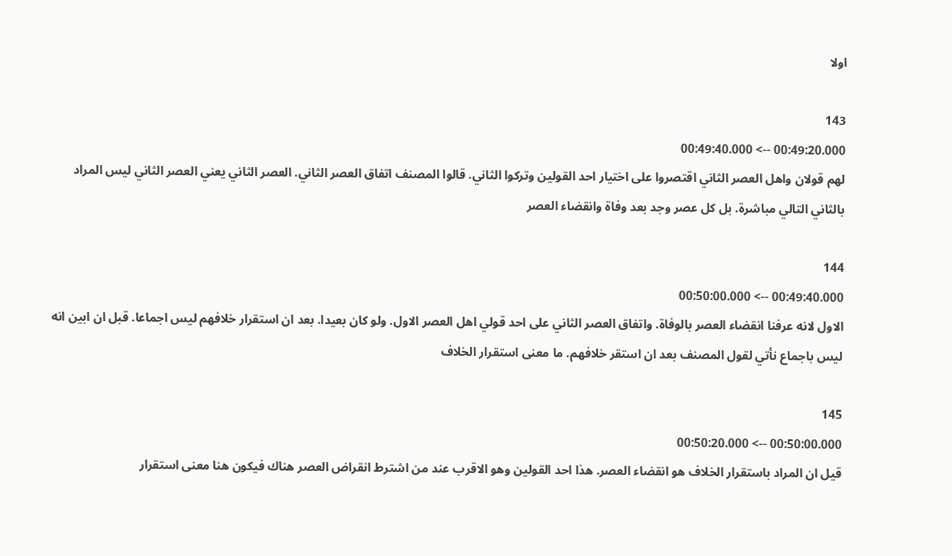اولا

143
00:49:20.000 --> 00:49:40.000
لهم قولان واهل العصر الثاني اقتصروا على اختيار احد القولين وتركوا الثاني. قالوا المصنف اتفاق العصر الثاني. العصر الثاني يعني العصر الثاني ليس المراد بالثاني التالي مباشرة. بل كل عصر وجد بعد وفاة وانقضاء العصر

144
00:49:40.000 --> 00:50:00.000
الاول لانه عرفنا انقضاء العصر بالوفاة. واتفاق العصر الثاني على احد قولي اهل العصر الاول. ولو كان بعيدا. بعد ان استقرار خلافهم ليس اجماعا. قبل ان ابين انه ليس باجماع نأتي لقول المصنف بعد ان استقر خلافهم. ما معنى استقرار الخلاف

145
00:50:00.000 --> 00:50:20.000
قيل ان المراد باستقرار الخلاف هو انقضاء العصر. هذا احد القولين وهو الاقرب عند من اشترط انقراض العصر هناك فيكون هنا معنى استقرار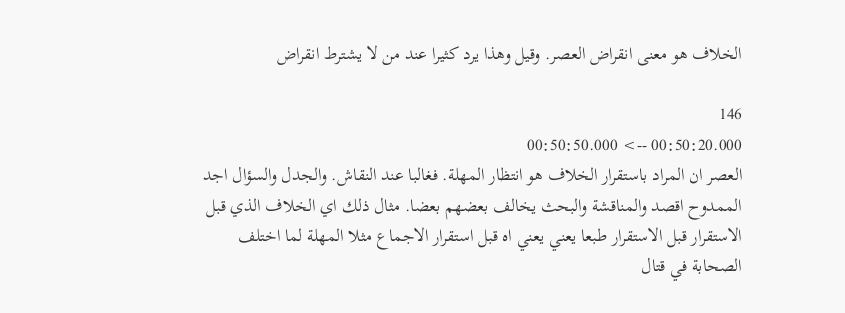الخلاف هو معنى انقراض العصر. وقيل وهذا يرد كثيرا عند من لا يشترط انقراض

146
00:50:20.000 --> 00:50:50.000
العصر ان المراد باستقرار الخلاف هو انتظار المهلة. فغالبا عند النقاش. والجدل والسؤال اجد الممدوح اقصد والمناقشة والبحث يخالف بعضهم بعضا. مثال ذلك اي الخلاف الذي قبل الاستقرار قبل الاستقرار طبعا يعني يعني اه قبل استقرار الاجماع مثلا المهلة لما اختلف الصحابة في قتال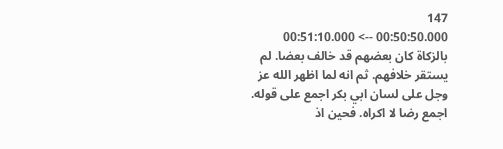147
00:50:50.000 --> 00:51:10.000
بالزكاة كان بعضهم قد خالف بعضا. لم يستقر خلافهم. ثم انه لما اظهر الله عز وجل على لسان ابي بكر اجمع على قوله. اجمع رضا لا اكراه. فحين اذ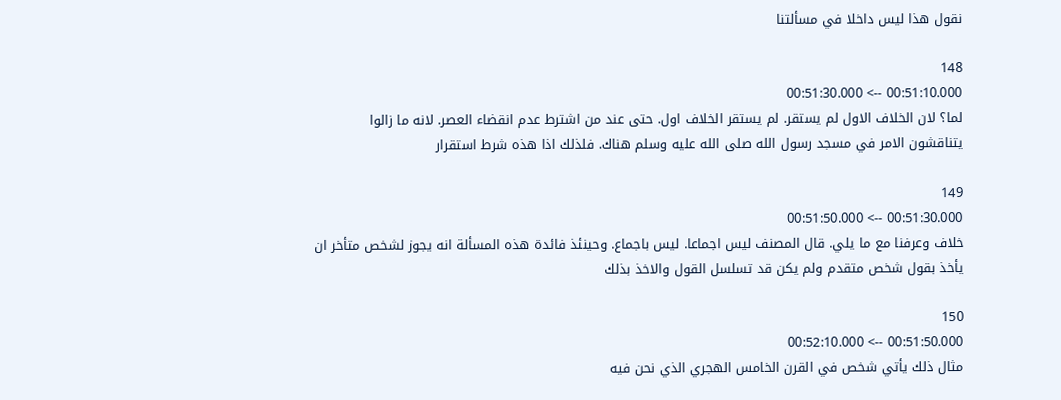نقول هذا ليس داخلا في مسألتنا

148
00:51:10.000 --> 00:51:30.000
لما؟ لان الخلاف الاول لم يستقر. لم يستقر الخلاف اول. حتى عند من اشترط عدم انقضاء العصر. لانه ما زالوا يتناقشون الامر في مسجد رسول الله صلى الله عليه وسلم هناك. فلذلك اذا هذه شرط استقرار

149
00:51:30.000 --> 00:51:50.000
خلاف وعرفنا مع ما يلي. قال المصنف ليس اجماعا. ليس باجماع. وحينئذ فائدة هذه المسألة انه يجوز لشخص متأخر ان يأخذ بقول شخص متقدم ولم يكن قد تسلسل القول والاخذ بذلك

150
00:51:50.000 --> 00:52:10.000
مثال ذلك يأتي شخص في القرن الخامس الهجري الذي نحن فيه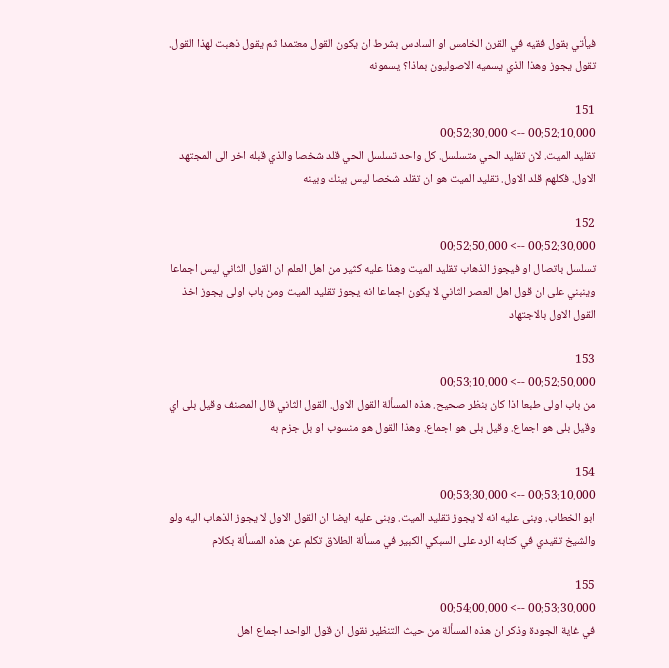فيأتي بقول فقيه في القرن الخامس او السادس بشرط ان يكون القول معتمدا ثم يقول ذهبت لهذا القول. تقول يجوز وهذا الذي يسميه الاصوليون بماذا؟ يسمونه

151
00:52:10.000 --> 00:52:30.000
تقليد الميت. لان تقليد الحي متسلسل. كل واحد تسلسل الحي قلد شخصا والذي قبله اخر الى المجتهد الاول. فكلهم قلد الاول. تقليد الميت هو ان تقلد شخصا ليس بينك وبينه

152
00:52:30.000 --> 00:52:50.000
تسلسل باتصال او فيجوز الذهاب تقليد الميت وهذا عليه كثير من اهل العلم ان القول الثاني ليس اجماعا وينبني على ان قول اهل العصر الثاني لا يكون اجماعا انه يجوز تقليد الميت ومن باب اولى يجوز اخذ القول الاول بالاجتهاد

153
00:52:50.000 --> 00:53:10.000
من باب اولى طبعا اذا كان بنظر صحيح. هذه المسألة القول الاول. القول الثاني قال المصنف وقيل بلى اي وقيل بلى هو اجماع. وقيل بلى هو اجماع. وهذا القول هو منسوب او بل جزم به

154
00:53:10.000 --> 00:53:30.000
ابو الخطاب. وبنى عليه انه لا يجوز تقليد الميت. وبنى عليه ايضا ان القول الاول لا يجوز الذهاب اليه ولو والشيخ تقيدي في كتابه الرد على السبكي الكبير في مسألة الطلاق تكلم عن هذه المسألة بكلام

155
00:53:30.000 --> 00:54:00.000
في غاية الجودة وذكر ان هذه المسألة من حيث التنظير نقول ان قول الواحد اجماع اهل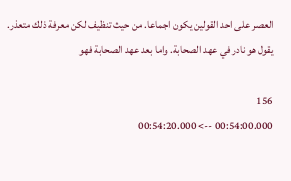العصر على احد القولين يكون اجماعا. من حيث تنظيف لكن معرفة ذلك متعذر. يقول هو نادر في عهد الصحابة. واما بعد عهد الصحابة فهو

156
00:54:00.000 --> 00:54:20.000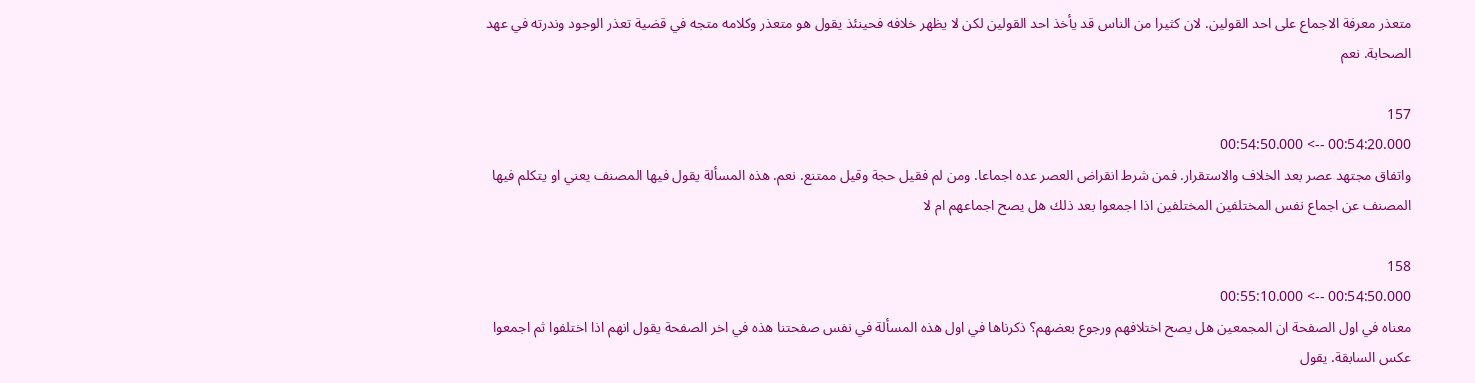متعذر معرفة الاجماع على احد القولين. لان كثيرا من الناس قد يأخذ احد القولين لكن لا يظهر خلافه فحينئذ يقول هو متعذر وكلامه متجه في قضية تعذر الوجود وندرته في عهد الصحابة. نعم

157
00:54:20.000 --> 00:54:50.000
واتفاق مجتهد عصر بعد الخلاف والاستقرار. فمن شرط انقراض العصر عده اجماعا. ومن لم فقيل حجة وقيل ممتنع. نعم. هذه المسألة يقول فيها المصنف يعني او يتكلم فيها المصنف عن اجماع نفس المختلفين المختلفين اذا اجمعوا بعد ذلك هل يصح اجماعهم ام لا

158
00:54:50.000 --> 00:55:10.000
معناه في اول الصفحة ان المجمعين هل يصح اختلافهم ورجوع بعضهم؟ ذكرناها في اول هذه المسألة في نفس صفحتنا هذه في اخر الصفحة يقول انهم اذا اختلفوا ثم اجمعوا عكس السابقة. يقول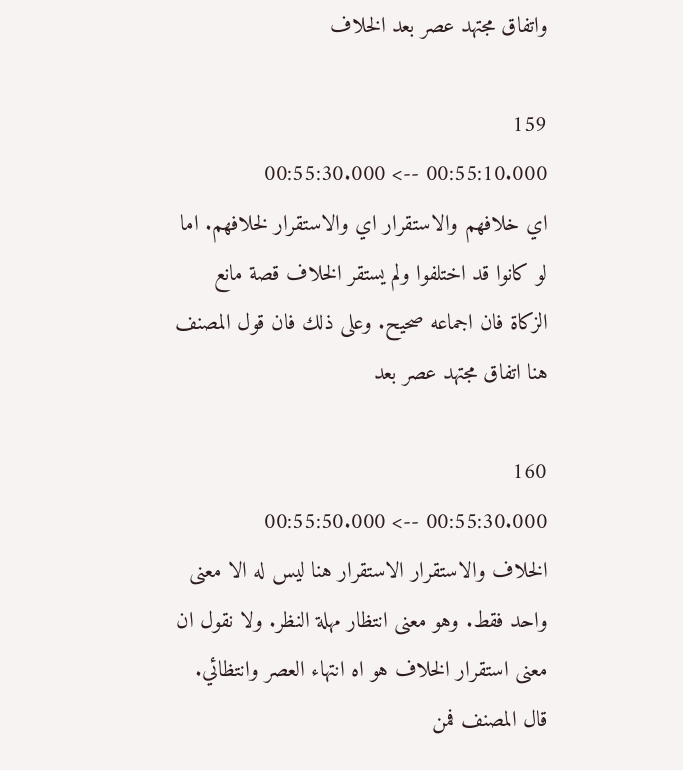واتفاق مجتهد عصر بعد الخلاف

159
00:55:10.000 --> 00:55:30.000
اي خلافهم والاستقرار اي والاستقرار لخلافهم. اما لو كانوا قد اختلفوا ولم يستقر الخلاف قصة مانع الزكاة فان اجماعه صحيح. وعلى ذلك فان قول المصنف هنا اتفاق مجتهد عصر بعد

160
00:55:30.000 --> 00:55:50.000
الخلاف والاستقرار الاستقرار هنا ليس له الا معنى واحد فقط. وهو معنى انتظار مهلة النظر. ولا نقول ان معنى استقرار الخلاف هو اه انتهاء العصر وانتظائي. قال المصنف فمن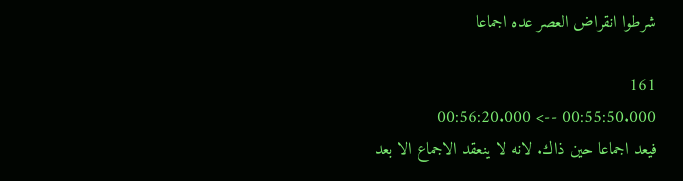شرطوا انقراض العصر عده اجماعا

161
00:55:50.000 --> 00:56:20.000
فيعد اجماعا حين ذاك. لانه لا ينعقد الاجماع الا بعد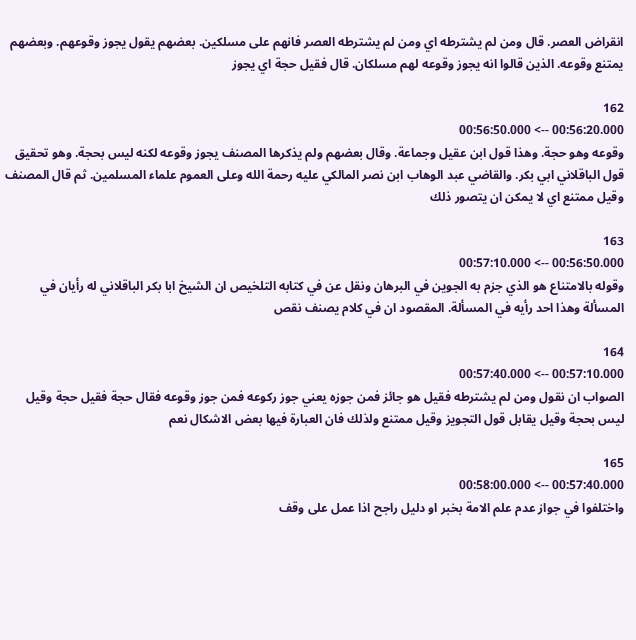انقراض العصر. قال ومن لم يشترطه اي ومن لم يشترطه العصر فانهم على مسلكين. بعضهم يقول يجوز وقوعهم. وبعضهم يمتنع وقوعه. الذين قالوا انه يجوز وقوعه لهم مسلكان. قال فقيل حجة اي يجوز

162
00:56:20.000 --> 00:56:50.000
وقوعه وهو حجة. وهذا قول ابن عقيل وجماعة. وقال بعضهم ولم يذكرها المصنف يجوز وقوعه لكنه ليس بحجة. وهو تحقيق قول الباقلاني ابي بكر. والقاضي عبد الوهاب ابن نصر المالكي عليه رحمة الله وعلى العموم علماء المسلمين. ثم قال المصنف وقيل ممتنع اي لا يمكن ان يتصور ذلك

163
00:56:50.000 --> 00:57:10.000
وقوله بالامتناع هو الذي جزم به الجوين في البرهان ونقل عن في كتابه التلخيص ان الشيخ ابا بكر الباقلاني له رأيان في المسألة وهذا احد رأيه في المسألة. المقصود ان في كلام يصنف نقص

164
00:57:10.000 --> 00:57:40.000
الصواب ان نقول ومن لم يشترطه فقيل هو جائز فمن جوزه يعني جوز ركوعه فمن جوز وقوعه فقال حجة فقيل حجة وقيل ليس بحجة وقيل يقابل قول التجويز وقيل ممتنع ولذلك فان العبارة فيها بعض الاشكال نعم

165
00:57:40.000 --> 00:58:00.000
واختلفوا في جواز عدم علم الامة بخبر او دليل راجح اذا عمل على وقف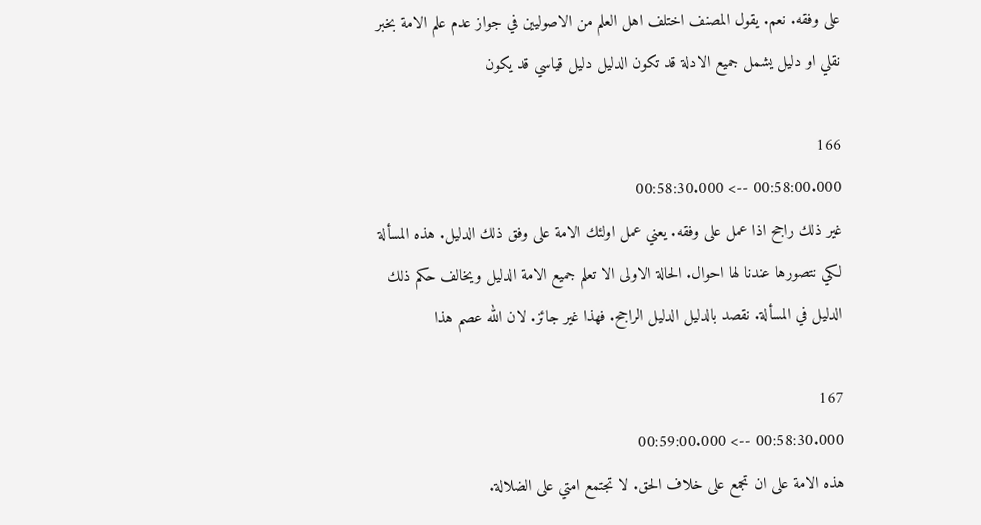على وفقه. نعم. يقول المصنف اختلف اهل العلم من الاصوليين في جواز عدم علم الامة بخبر نقلي او دليل يشمل جميع الادلة قد تكون الدليل دليل قياسي قد يكون

166
00:58:00.000 --> 00:58:30.000
غير ذلك راجح اذا عمل على وفقه. يعني عمل اولئك الامة على وفق ذلك الدليل. هذه المسألة لكي نتصورها عندنا لها احوال. الحالة الاولى الا تعلم جميع الامة الدليل ويخالف حكم ذلك الدليل في المسألة. نقصد بالدليل الدليل الراجح. فهذا غير جائز. لان الله عصم هذا

167
00:58:30.000 --> 00:59:00.000
هذه الامة على ان تجمع على خلاف الحق. لا تجتمع امتي على الضلالة.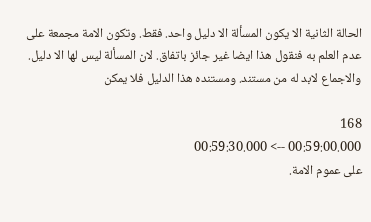الحالة الثانية الا يكون المسألة الا دليل واحد. فقط. وتكون الامة مجمعة على عدم العلم به فنقول هذا ايضا غير جائز باتفاق. لان المسألة ليس لها الا دليل. والاجماع لابد له من مستند. ومستنده هذا الدليل فلا يمكن

168
00:59:00.000 --> 00:59:30.000
على عموم الامة.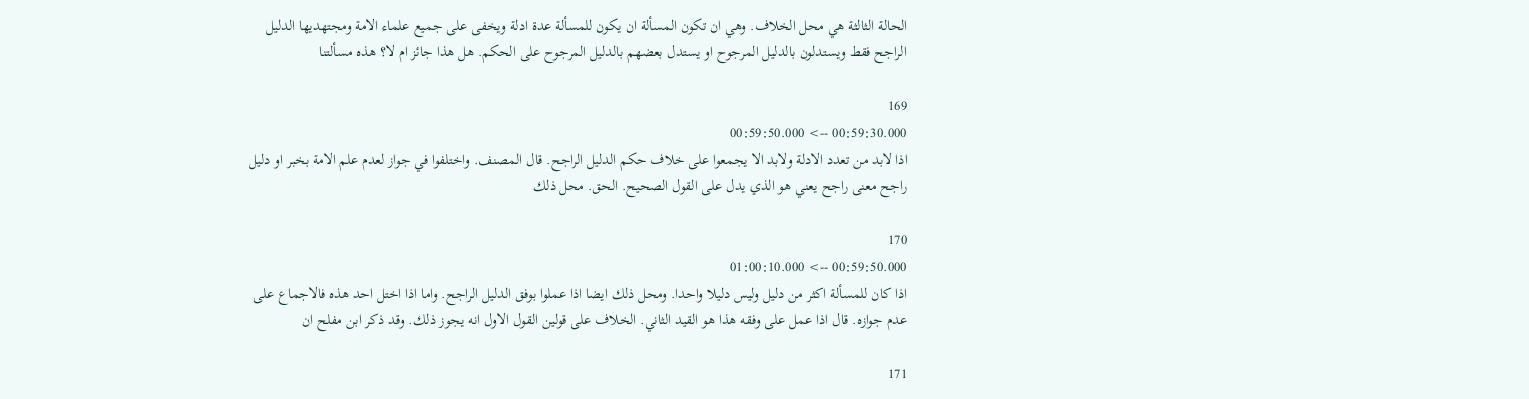الحالة الثالثة هي محل الخلاف. وهي ان تكون المسألة ان يكون للمسألة عدة ادلة ويخفى على جميع علماء الامة ومجتهديها الدليل الراجح فقط ويستدلون بالدليل المرجوح او يستدل بعضهم بالدليل المرجوح على الحكم. هل هذا جائز ام لا؟ هذه مسألتنا

169
00:59:30.000 --> 00:59:50.000
اذا لابد من تعدد الادلة ولابد الا يجمعوا على خلاف حكم الدليل الراجح. قال المصنف. واختلفوا في جواز لعدم علم الامة بخبر او دليل راجح معنى راجح يعني هو الذي يدل على القول الصحيح. الحق. محل ذلك

170
00:59:50.000 --> 01:00:10.000
اذا كان للمسألة اكثر من دليل وليس دليلا واحدا. ومحل ذلك ايضا اذا عملوا بوفق الدليل الراجح. واما اذا اختل احد هذه فالاجماع على عدم جوازه. قال اذا عمل على وفقه هذا هو القيد الثاني. الخلاف على قولين القول الاول انه يجوز ذلك. وقد ذكر ابن مفلح ان

171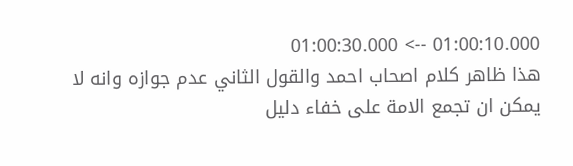01:00:10.000 --> 01:00:30.000
هذا ظاهر كلام اصحاب احمد والقول الثاني عدم جوازه وانه لا يمكن ان تجمع الامة على خفاء دليل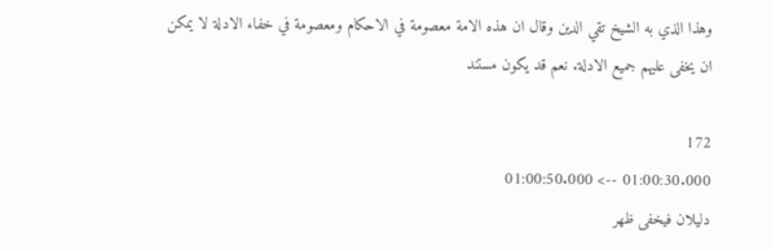وهذا الذي به الشيخ تقي الدين وقال ان هذه الامة معصومة في الاحكام ومعصومة في خفاء الادلة لا يمكن ان يخفى عليهم جميع الادلة. نعم قد يكون مستند

172
01:00:30.000 --> 01:00:50.000
دليلان فيخفى ظهر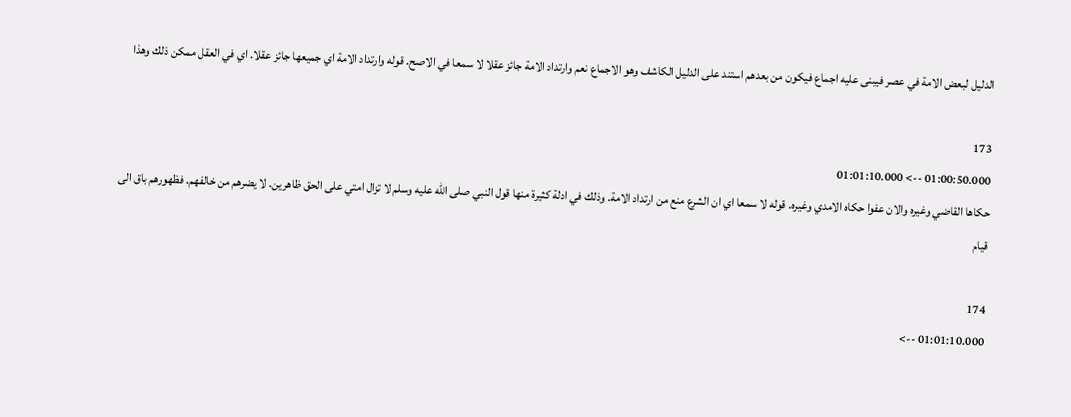الدليل لبعض الامة في عصر فيبنى عليه اجماع فيكون من بعدهم استند على الدليل الكاشف وهو الاجماع نعم وارتداد الامة جائز عقلا لا سمعا في الاصح. قوله وارتداد الامة اي جميعها جائز عقلا. اي في العقل ممكن ذلك وهذا

173
01:00:50.000 --> 01:01:10.000
حكاها القاضي وغيره والان عفوا حكاه الامدي وغيره. قوله لا سمعا اي ان الشرع منع من ارتداد الامة. وذلك في ادلة كثيرة منها قول النبي صلى الله عليه وسلم لا تزال امتي على الحق ظاهرين. لا يضرهم من خالفهم. فظهورهم باق الى قيام

174
01:01:10.000 -->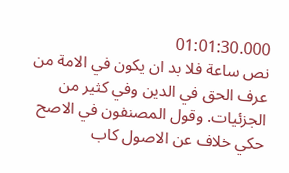01:01:30.000
نص ساعة فلا بد ان يكون في الامة من عرف الحق في الدين وفي كثير من الجزئيات. وقول المصنفون في الاصح حكي خلاف عن الاصول كاب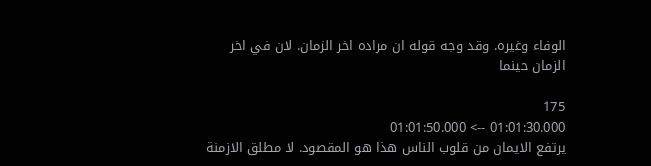الوفاء وغيره. وقد وجه قوله ان مراده اخر الزمان. لان في اخر الزمان حينما

175
01:01:30.000 --> 01:01:50.000
يرتفع الايمان من قلوب الناس هذا هو المقصود. لا مطلق الازمنة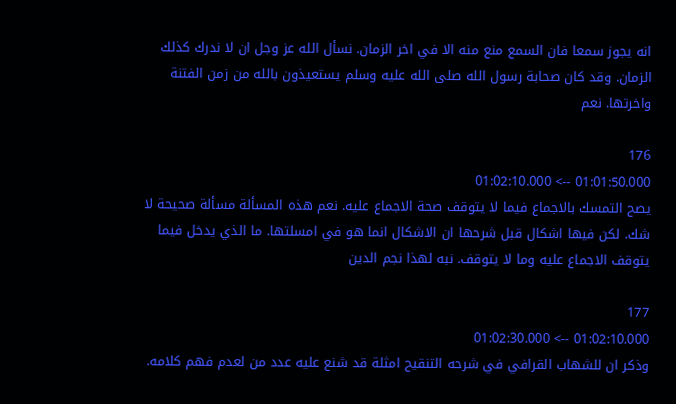انه يجوز سمعا فان السمع منع منه الا في اخر الزمان. نسأل الله عز وجل ان لا ندرك كذلك الزمان. وقد كان صحابة رسول الله صلى الله عليه وسلم يستعيذون بالله من زمن الفتنة واخرتها. نعم

176
01:01:50.000 --> 01:02:10.000
يصح التمسك بالاجماع فيما لا يتوقف صحة الاجماع عليه. نعم هذه المسألة مسألة صحيحة لا شك. لكن فيها اشكال قبل شرحها ان الاشكال انما هو في امسلتها. ما الذي يدخل فيما يتوقف الاجماع عليه وما لا يتوقف. نبه لهذا نجم الدين

177
01:02:10.000 --> 01:02:30.000
وذكر ان للشهاب القرافي في شرحه التنقيح امثلة قد شنع عليه عدد من لعدم فهم كلامه.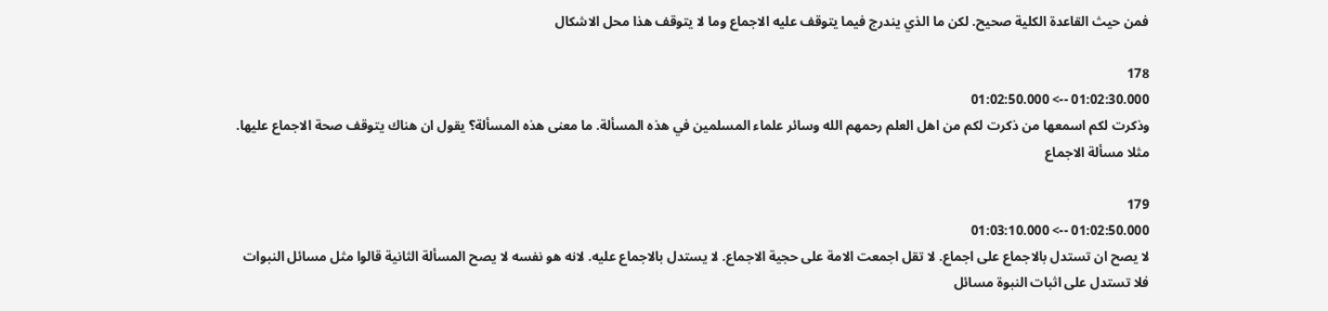فمن حيث القاعدة الكلية صحيح. لكن ما الذي يندرج فيما يتوقف عليه الاجماع وما لا يتوقف هذا محل الاشكال

178
01:02:30.000 --> 01:02:50.000
وذكرت لكم اسمعها من ذكرت لكم من اهل العلم رحمهم الله وسائر علماء المسلمين في هذه المسألة. ما معنى هذه المسألة؟ يقول ان هناك يتوقف صحة الاجماع عليها. مثلا مسألة الاجماع

179
01:02:50.000 --> 01:03:10.000
لا يصح ان تستدل بالاجماع على اجماع. لا تقل اجمعت الامة على حجية الاجماع. لا يستدل بالاجماع عليه. لانه هو نفسه لا يصح المسألة الثانية قالوا مثل مسائل النبوات فلا تستدل على اثبات النبوة مسائل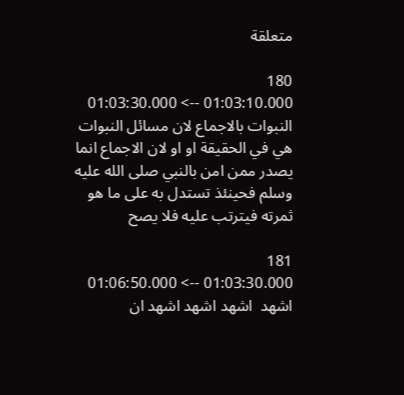متعلقة

180
01:03:10.000 --> 01:03:30.000
النبوات بالاجماع لان مسائل النبوات هي في الحقيقة او او لان الاجماع انما يصدر ممن امن بالنبي صلى الله عليه وسلم فحينئذ تستدل به على ما هو ثمرته فيترتب عليه فلا يصح

181
01:03:30.000 --> 01:06:50.000
اشهد  اشهد اشهد اشهد ان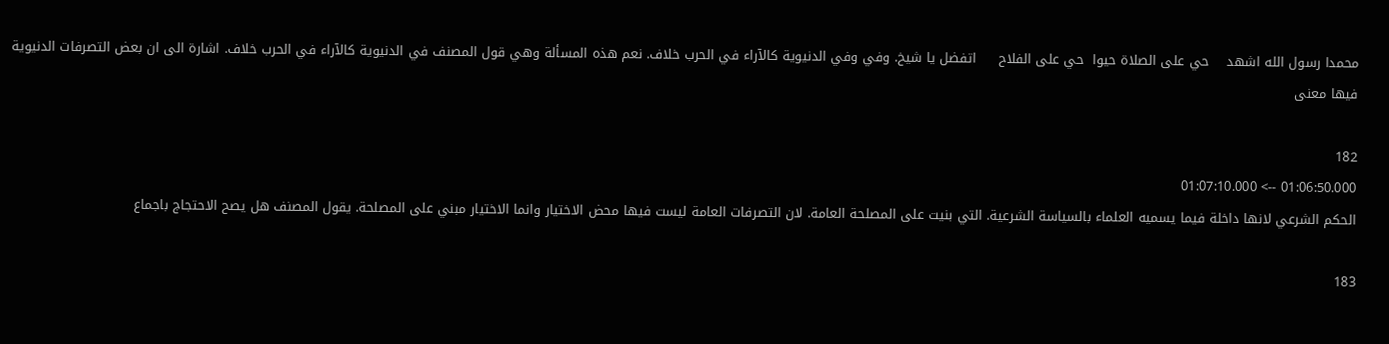محمدا رسول الله اشهد    حي على الصلاة حيوا  حي على الفلاح     اتفضل يا شيخ. وفي وفي الدنيوية كالآراء في الحرب خلاف. نعم هذه المسألة وهي قول المصنف في الدنيوية كالآراء في الحرب خلاف. اشارة الى ان بعض التصرفات الدنيوية فيها معنى

182
01:06:50.000 --> 01:07:10.000
الحكم الشرعي لانها داخلة فيما يسميه العلماء بالسياسة الشرعية. التي بنيت على المصلحة العامة. لان التصرفات العامة ليست فيها محض الاختيار وانما الاختيار مبني على المصلحة. يقول المصنف هل يصح الاحتجاج باجماع

183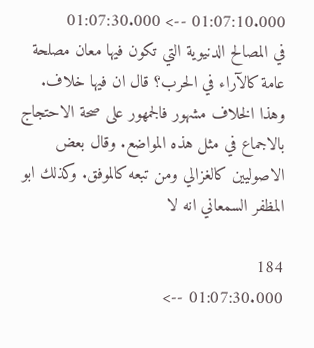01:07:10.000 --> 01:07:30.000
في المصالح الدنيوية التي تكون فيها معان مصلحة عامة كالآراء في الحرب؟ قال ان فيها خلاف. وهذا الخلاف مشهور فالجمهور على صحة الاحتجاج بالاجماع في مثل هذه المواضع. وقال بعض الاصوليين كالغزالي ومن تبعه كالموفق. وكذلك ابو المظفر السمعاني انه لا

184
01:07:30.000 -->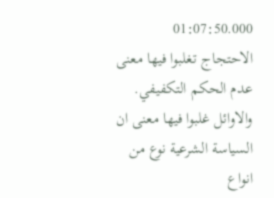01:07:50.000
الاحتجاج تغلبوا فيها معنى عدم الحكم التكفيفي. والاوائل غلبوا فيها معنى ان السياسة الشرعية نوع من انواع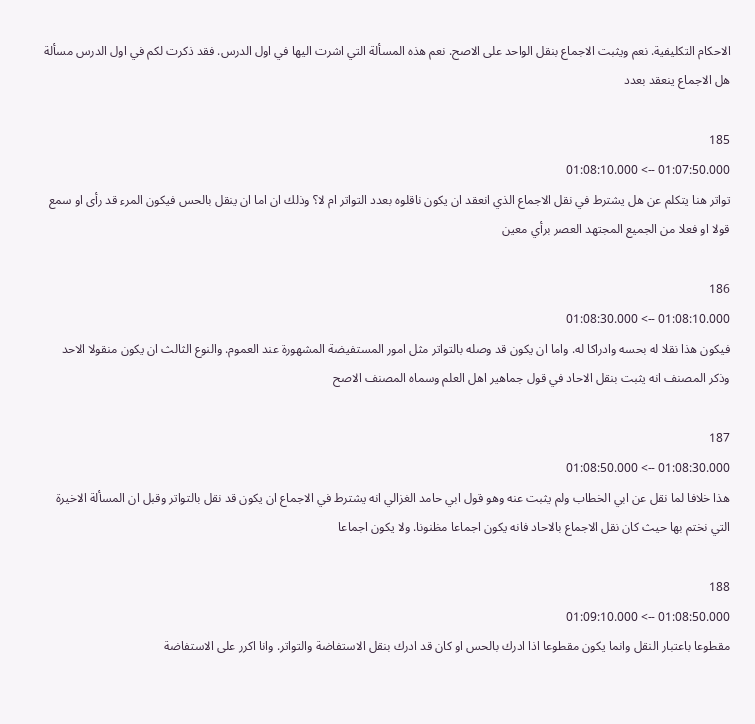الاحكام التكليفية. نعم ويثبت الاجماع بنقل الواحد على الاصح. نعم هذه المسألة التي اشرت اليها في اول الدرس. فقد ذكرت لكم في اول الدرس مسألة هل الاجماع ينعقد بعدد

185
01:07:50.000 --> 01:08:10.000
تواتر هنا يتكلم عن هل يشترط في نقل الاجماع الذي انعقد ان يكون ناقلوه بعدد التواتر ام لا؟ وذلك ان اما ان ينقل بالحس فيكون المرء قد رأى او سمع قولا او فعلا من الجميع المجتهد العصر برأي معين

186
01:08:10.000 --> 01:08:30.000
فيكون هذا نقلا له بحسه وادراكا له. واما ان يكون قد وصله بالتواتر مثل امور المستفيضة المشهورة عند العموم. والنوع الثالث ان يكون منقولا الاحد وذكر المصنف انه يثبت بنقل الاحاد في قول جماهير اهل العلم وسماه المصنف الاصح

187
01:08:30.000 --> 01:08:50.000
هذا خلافا لما نقل عن ابي الخطاب ولم يثبت عنه وهو قول ابي حامد الغزالي انه يشترط في الاجماع ان يكون قد نقل بالتواتر وقبل ان المسألة الاخيرة التي نختم بها حيث كان نقل الاجماع بالاحاد فانه يكون اجماعا مظنونا. ولا يكون اجماعا

188
01:08:50.000 --> 01:09:10.000
مقطوعا باعتبار النقل وانما يكون مقطوعا اذا ادرك بالحس او كان قد ادرك بنقل الاستفاضة والتواتر. وانا اكرر على الاستفاضة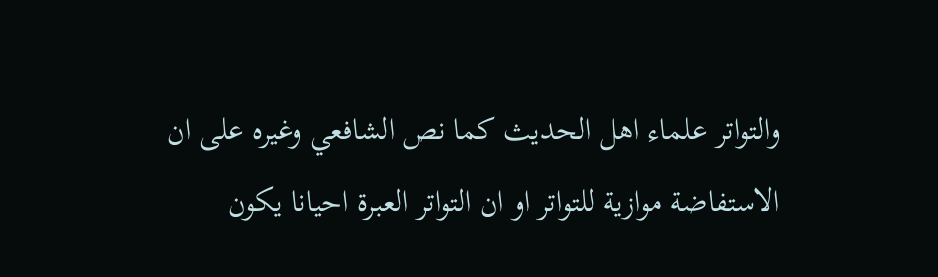والتواتر علماء اهل الحديث كما نص الشافعي وغيره على ان الاستفاضة موازية للتواتر او ان التواتر العبرة احيانا يكون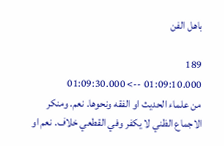باهل الفن

189
01:09:10.000 --> 01:09:30.000
من علماء الحديث او الفقه ونحوها. نعم. ومنكر الاجماع الظني لا يكفر وفي القطعي خلاف. نعم او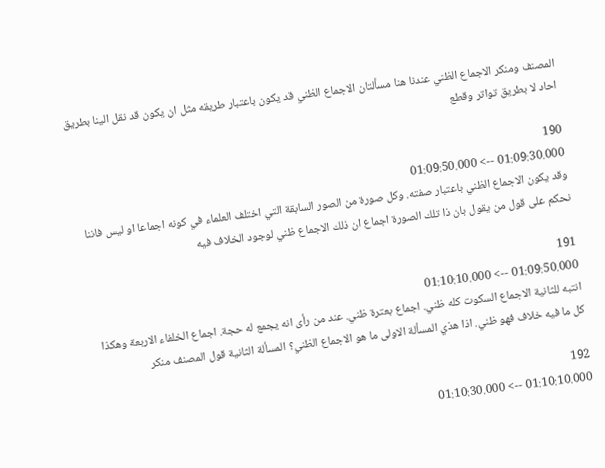المصنف ومنكر الاجماع الظني عندنا هنا مسألتان الاجماع الظني قد يكون باعتبار طريقه مثل ان يكون قد نقل الينا بطريق احاد لا بطريق تواتر وقطع

190
01:09:30.000 --> 01:09:50.000
وقد يكون الاجماع الظني باعتبار صفته. وكل صورة من الصور السابقة التي اختلف العلماء في كونه اجماعا او ليس فاننا نحكم على قول من يقول بان ذا تلك الصورة اجماع ان ذلك الاجماع ظني لوجود الخلاف فيه

191
01:09:50.000 --> 01:10:10.000
انتبه للثانية الاجماع السكوت كله ظني. اجماع بعترة ظني. عند من رأى انه يجمع له حجة. اجماع الخلفاء الاربعة وهكذا كل ما فيه خلاف فهو ظني. اذا هذي المسألة الاولى ما هو الاجماع الظني؟ المسألة الثانية قول المصنف منكر

192
01:10:10.000 --> 01:10:30.000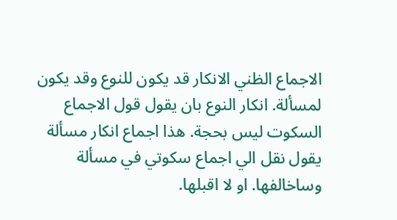الاجماع الظني الانكار قد يكون للنوع وقد يكون لمسألة. انكار النوع بان يقول قول الاجماع السكوت ليس بحجة. هذا اجماع انكار مسألة يقول نقل الي اجماع سكوتي في مسألة وساخالفها. او لا اقبلها.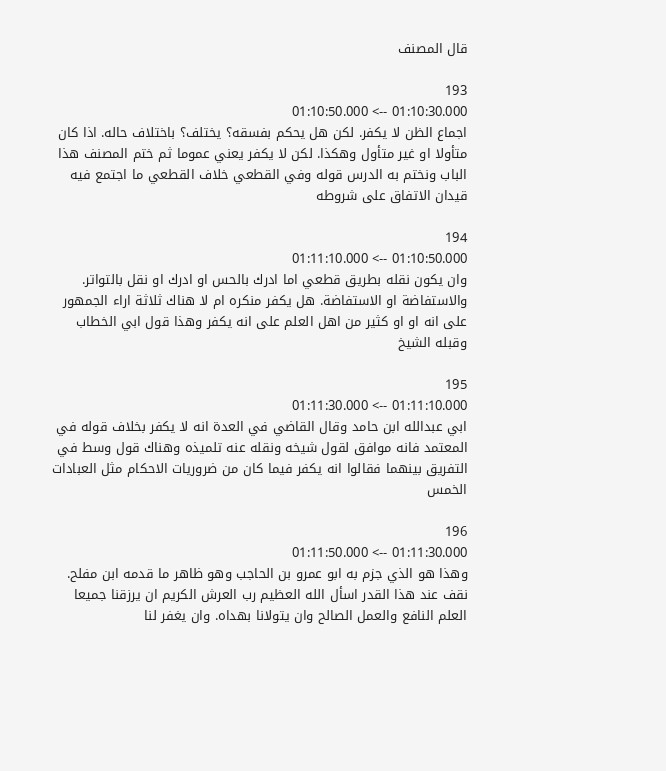قال المصنف

193
01:10:30.000 --> 01:10:50.000
اجماع الظن لا يكفر. لكن هل يحكم بفسقه؟ يختلف؟ باختلاف حاله. اذا كان متأولا او غير متأول وهكذا. لكن لا يكفر يعني عموما ثم ختم المصنف هذا الباب ونختم به الدرس قوله وفي القطعي خلاف القطعي ما اجتمع فيه قيدان الاتفاق على شروطه

194
01:10:50.000 --> 01:11:10.000
وان يكون نقله بطريق قطعي اما ادرك بالحس او ادرك او نقل بالتواتر. والاستفاضة او الاستفاضة. هل يكفر منكره ام لا هناك ثلاثة اراء الجمهور على انه او او كثير من اهل العلم على انه يكفر وهذا قول ابي الخطاب وقبله الشيخ

195
01:11:10.000 --> 01:11:30.000
ابي عبدالله ابن حامد وقال القاضي في العدة انه لا يكفر بخلاف قوله في المعتمد فانه موافق لقول شيخه ونقله عنه تلميذه وهناك قول وسط في التفريق بينهما فقالوا انه يكفر فيما كان من ضروريات الاحكام مثل العبادات الخمس

196
01:11:30.000 --> 01:11:50.000
وهذا هو الذي جزم به ابو عمرو بن الحاجب وهو ظاهر ما قدمه ابن مفلح. نقف عند هذا القدر اسأل الله العظيم رب العرش الكريم ان يرزقنا جميعا العلم النافع والعمل الصالح وان يتولانا بهداه. وان يغفر لنا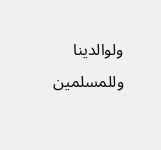ولوالدينا وللمسلمين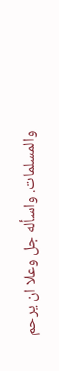والمسلمات. واسأله جل وعلا ان يرحم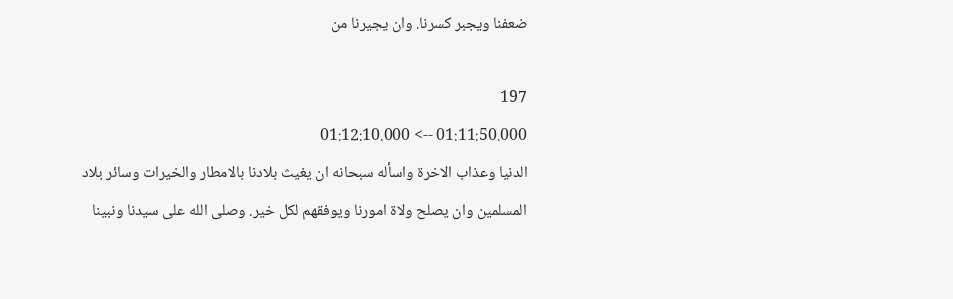ضعفنا ويجبر كسرنا. وان يجيرنا من

197
01:11:50.000 --> 01:12:10.000
الدنيا وعذاب الاخرة واسأله سبحانه ان يغيث بلادنا بالامطار والخيرات وسائر بلاد المسلمين وان يصلح ولاة امورنا ويوفقهم لكل خير. وصلى الله على سيدنا ونبينا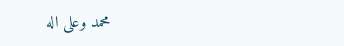محمد وعلى اله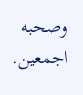وصحبه اجمعين.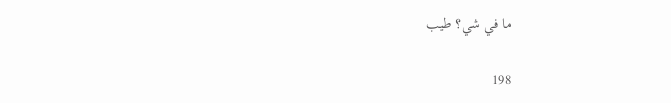ما في شي؟ طيب

198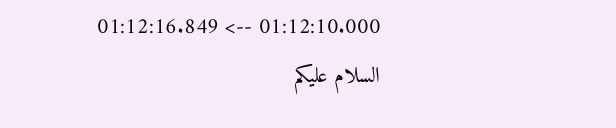01:12:10.000 --> 01:12:16.849
السلام عليكم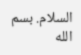السلام. بسم الله